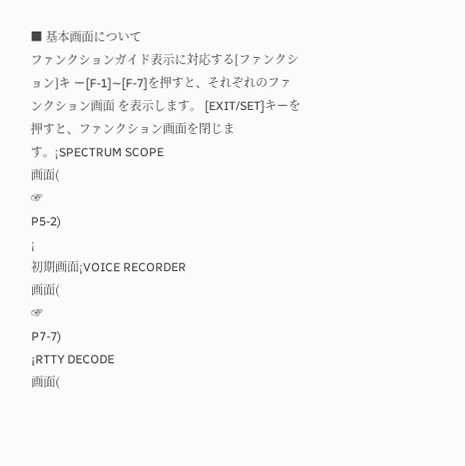■ 基本画面について
ファンクションガイド表示に対応する[ファンクション]キ ー[F-1]∼[F-7]を押すと、それぞれのファンクション画面 を表示します。 [EXIT/SET]キーを押すと、ファンクション画面を閉じま す。¡SPECTRUM SCOPE
画面(
☞
P5-2)
¡
初期画面¡VOICE RECORDER
画面(
☞
P7-7)
¡RTTY DECODE
画面(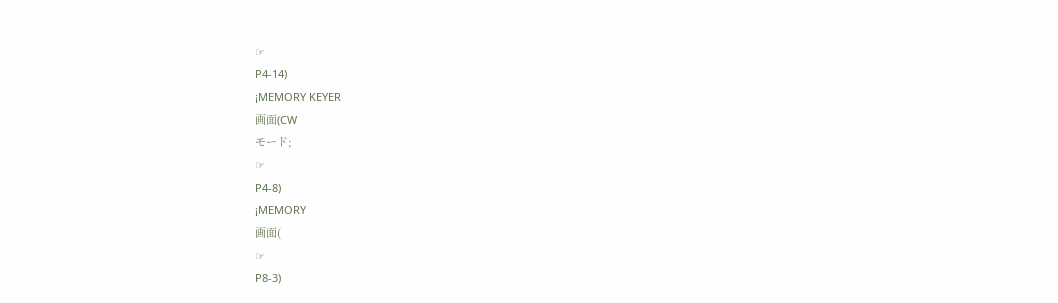☞
P4-14)
¡MEMORY KEYER
画面(CW
モード;
☞
P4-8)
¡MEMORY
画面(
☞
P8-3)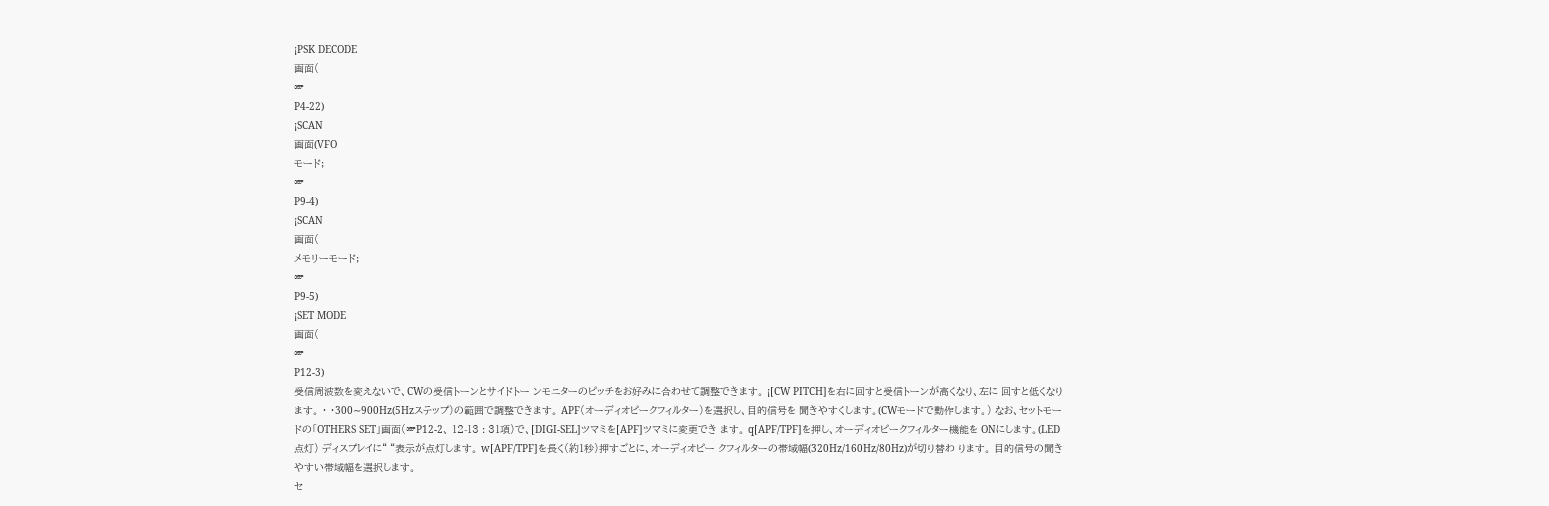¡PSK DECODE
画面(
☞
P4-22)
¡SCAN
画面(VFO
モード;
☞
P9-4)
¡SCAN
画面(
メモリーモード;
☞
P9-5)
¡SET MODE
画面(
☞
P12-3)
受信周波数を変えないで、CWの受信トーンとサイドトー ンモニターのピッチをお好みに合わせて調整できます。 ¡[CW PITCH]を右に回すと受信トーンが高くなり、左に 回すと低くなります。 ・ ・300∼900Hz(5Hzステップ)の範囲で調整できます。 APF(オーディオピークフィルター)を選択し、目的信号を 聞きやすくします。(CWモードで動作します。) なお、セットモードの「OTHERS SET」画面(☞P12-2、 12-13 : 31項)で、[DIGI-SEL]ツマミを[APF]ツマミに変更でき ます。 q[APF/TPF]を押し、オーディオピークフィルター機能を ONにします。(LED点灯) ディスプレイに“ “表示が点灯します。 w[APF/TPF]を長く(約1秒)押すごとに、オーディオピー クフィルターの帯域幅(320Hz/160Hz/80Hz)が切り替わ ります。 目的信号の聞きやすい帯域幅を選択します。
セ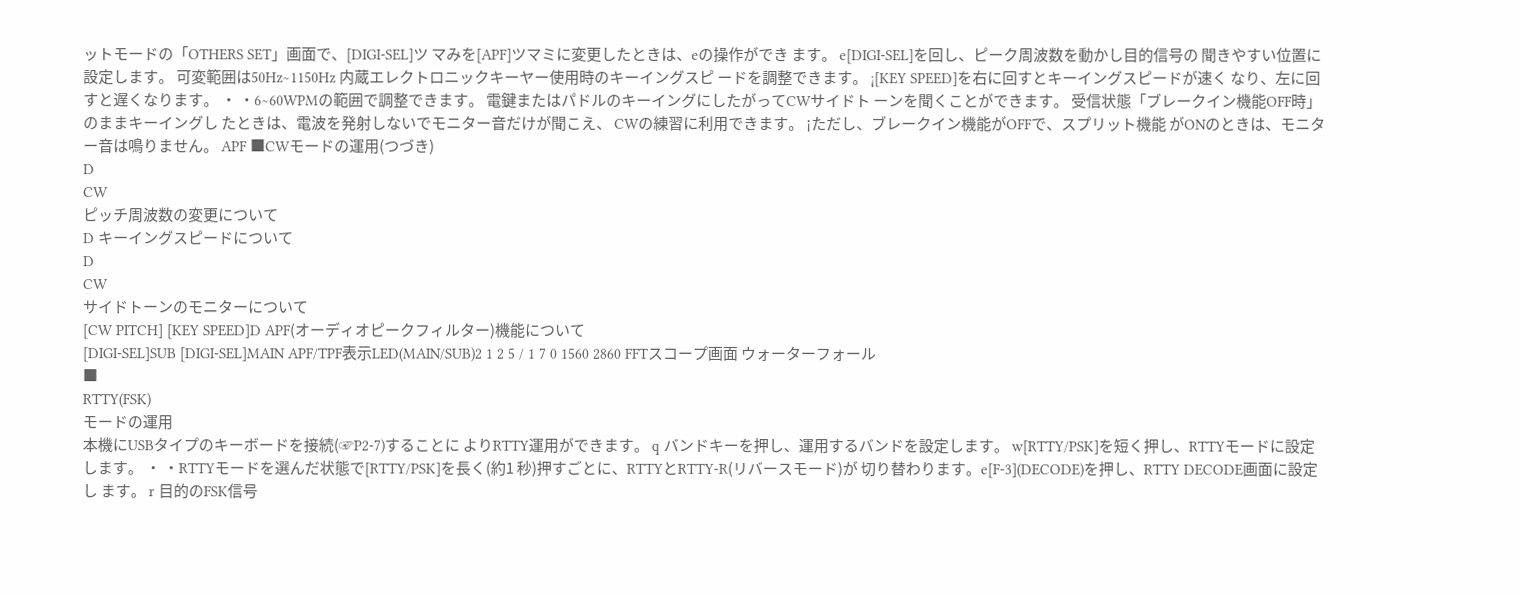ットモードの「OTHERS SET」画面で、[DIGI-SEL]ツ マみを[APF]ツマミに変更したときは、eの操作ができ ます。 e[DIGI-SEL]を回し、ピーク周波数を動かし目的信号の 聞きやすい位置に設定します。 可変範囲は50Hz∼1150Hz 内蔵エレクトロニックキーヤー使用時のキーイングスピ ードを調整できます。 ¡[KEY SPEED]を右に回すとキーイングスピードが速く なり、左に回すと遅くなります。 ・ ・6∼60WPMの範囲で調整できます。 電鍵またはパドルのキーイングにしたがってCWサイドト ーンを聞くことができます。 受信状態「ブレークイン機能OFF時」のままキーイングし たときは、電波を発射しないでモニター音だけが聞こえ、 CWの練習に利用できます。 ¡ただし、ブレークイン機能がOFFで、スプリット機能 がONのときは、モニター音は鳴りません。 APF ■CWモードの運用(つづき)
D
CW
ピッチ周波数の変更について
D キーイングスピードについて
D
CW
サイドトーンのモニターについて
[CW PITCH] [KEY SPEED]D APF(オーディオピークフィルター)機能について
[DIGI-SEL]SUB [DIGI-SEL]MAIN APF/TPF表示LED(MAIN/SUB)2 1 2 5 / 1 7 0 1560 2860 FFTスコープ画面 ウォーターフォール
■
RTTY(FSK)
モードの運用
本機にUSBタイプのキーボードを接続(☞P2-7)することに よりRTTY運用ができます。 q バンドキーを押し、運用するバンドを設定します。 w[RTTY/PSK]を短く押し、RTTYモードに設定します。 ・ ・RTTYモードを選んだ状態で[RTTY/PSK]を長く(約1 秒)押すごとに、RTTYとRTTY-R(リバースモード)が 切り替わります。e[F-3](DECODE)を押し、RTTY DECODE画面に設定し ます。 r 目的のFSK信号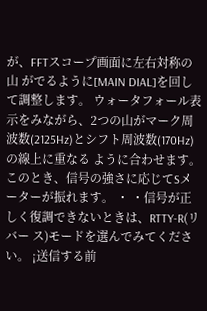が、FFTスコープ画面に左右対称の山 がでるように[MAIN DIAL]を回して調整します。 ウォータフォール表示をみながら、2つの山がマーク周 波数(2125Hz)とシフト周波数(170Hz)の線上に重なる ように合わせます。 このとき、信号の強さに応じてSメーターが振れます。 ・ ・信号が正しく復調できないときは、RTTY-R(リバー ス)モードを選んでみてください。 ¡送信する前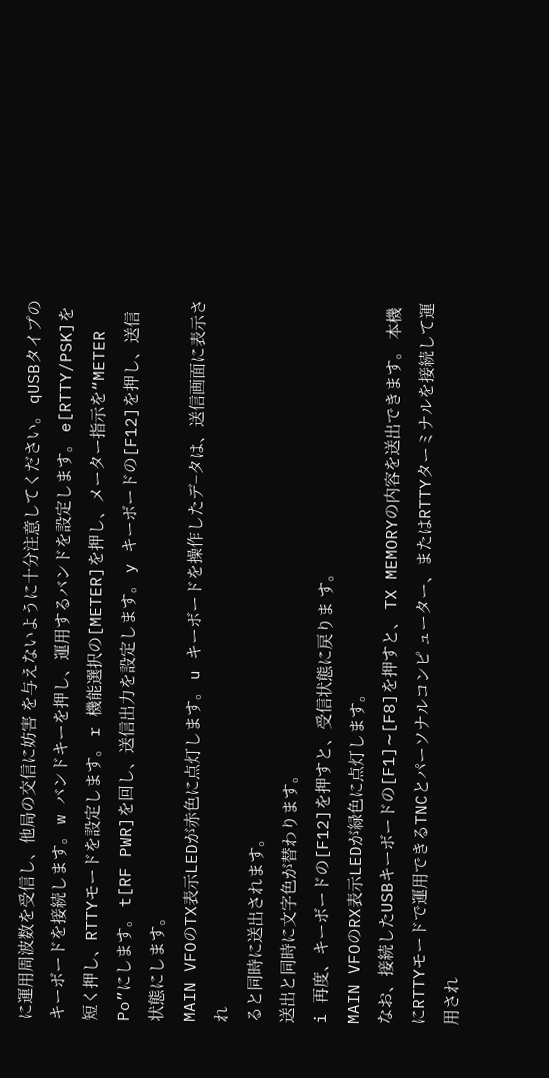に運用周波数を受信し、他局の交信に妨害 を与えないように十分注意してください。 qUSBタイプのキーボードを接続します。 w バンドキーを押し、運用するバンドを設定します。 e[RTTY/PSK]を短く押し、RTTYモードを設定します。 r 機能選択の[METER]を押し、メーター指示を“METER Po”にします。 t[RF PWR]を回し、送信出力を設定します。 y キーボードの[F12]を押し、送信状態にします。
MAIN VFOのTX表示LEDが赤色に点灯します。 u キーボードを操作したデ−タは、送信画面に表示され
ると同時に送出されます。
送出と同時に文字色が替わります。
i 再度、キーボードの[F12]を押すと、受信状態に戻りま す。
MAIN VFOのRX表示LEDが緑色に点灯します。
なお、接続したUSBキーボードの[F1]∼[F8]を押すと、 TX MEMORYの内容を送出できます。 本機にRTTYモードで運用できるTNCとパーソナルコンピ ューター、またはRTTYターミナルを接続して運用され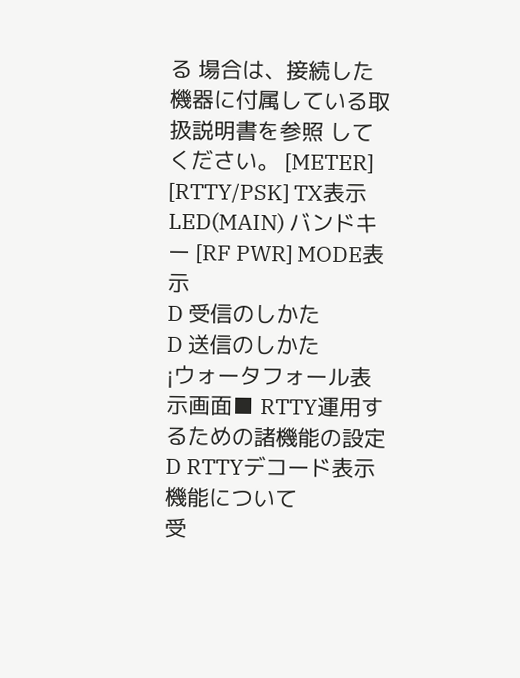る 場合は、接続した機器に付属している取扱説明書を参照 してください。 [METER] [RTTY/PSK] TX表示LED(MAIN) バンドキー [RF PWR] MODE表示
D 受信のしかた
D 送信のしかた
¡ウォータフォール表示画面■ RTTY運用するための諸機能の設定
D RTTYデコード表示機能について
受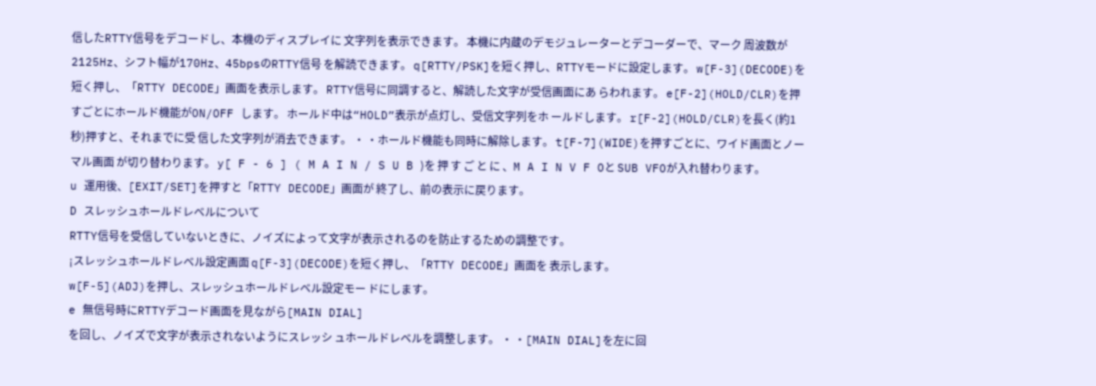信したRTTY信号をデコードし、本機のディスプレイに 文字列を表示できます。 本機に内蔵のデモジュレーターとデコーダーで、マーク 周波数が2125Hz、シフト幅が170Hz、45bpsのRTTY信号 を解読できます。 q[RTTY/PSK]を短く押し、RTTYモードに設定します。 w[F-3](DECODE)を短く押し、「RTTY DECODE」画面を表示します。 RTTY信号に同調すると、解読した文字が受信画面にあ らわれます。 e[F-2](HOLD/CLR)を押すごとにホールド機能がON/OFF します。 ホールド中は“HOLD”表示が点灯し、受信文字列をホ ールドします。 r[F-2](HOLD/CLR)を長く(約1秒)押すと、それまでに受 信した文字列が消去できます。 ・ ・ホールド機能も同時に解除します。 t[F-7](WIDE)を押すごとに、ワイド画面とノーマル画面 が切り替わります。 y[ F - 6 ] ( M A I N / S U B )を 押 す ご と に 、M A I N V F Oと SUB VFOが入れ替わります。
u 運用後、[EXIT/SET]を押すと「RTTY DECODE」画面が 終了し、前の表示に戻ります。
D スレッシュホールドレベルについて
RTTY信号を受信していないときに、ノイズによって文字が表示されるのを防止するための調整です。
¡スレッシュホールドレベル設定画面 q[F-3](DECODE)を短く押し、「RTTY DECODE」画面を 表示します。
w[F-5](ADJ)を押し、スレッシュホールドレベル設定モー ドにします。
e 無信号時にRTTYデコード画面を見ながら[MAIN DIAL]
を回し、ノイズで文字が表示されないようにスレッシ ュホールドレベルを調整します。 ・ ・[MAIN DIAL]を左に回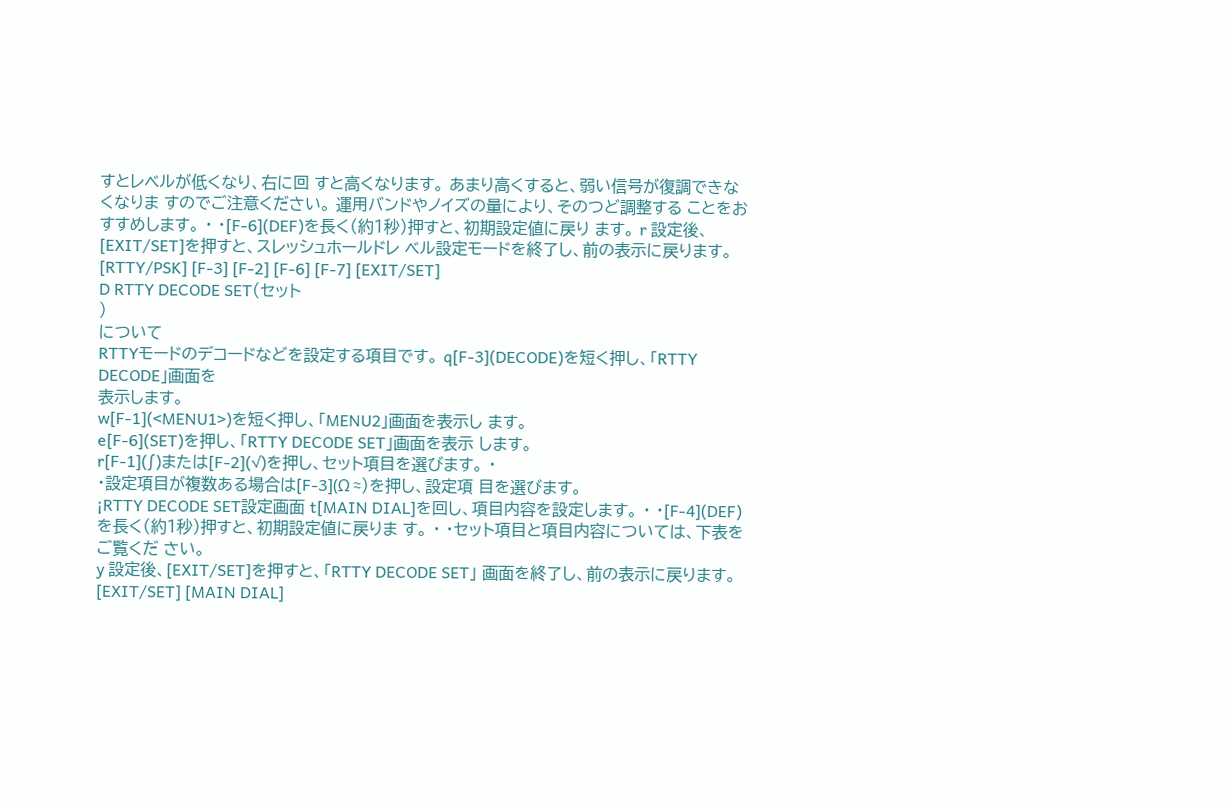すとレベルが低くなり、右に回 すと高くなります。 あまり高くすると、弱い信号が復調できなくなりま すのでご注意ください。 運用バンドやノイズの量により、そのつど調整する ことをおすすめします。 ・ ・[F-6](DEF)を長く(約1秒)押すと、初期設定値に戻り ます。 r 設定後、[EXIT/SET]を押すと、スレッシュホールドレ ベル設定モードを終了し、前の表示に戻ります。 [RTTY/PSK] [F-3] [F-2] [F-6] [F-7] [EXIT/SET]
D RTTY DECODE SET(セット
)
について
RTTYモードのデコードなどを設定する項目です。 q[F-3](DECODE)を短く押し、「RTTY DECODE」画面を
表示します。
w[F-1](<MENU1>)を短く押し、「MENU2」画面を表示し ます。
e[F-6](SET)を押し、「RTTY DECODE SET」画面を表示 します。
r[F-1](∫)または[F-2](√)を押し、セット項目を選びます。 ・
・設定項目が複数ある場合は[F-3](Ω ≈)を押し、設定項 目を選びます。
¡RTTY DECODE SET設定画面 t[MAIN DIAL]を回し、項目内容を設定します。 ・ ・[F-4](DEF)を長く(約1秒)押すと、初期設定値に戻りま す。 ・ ・セット項目と項目内容については、下表をご覧くだ さい。
y 設定後、[EXIT/SET]を押すと、「RTTY DECODE SET」 画面を終了し、前の表示に戻ります。
[EXIT/SET] [MAIN DIAL]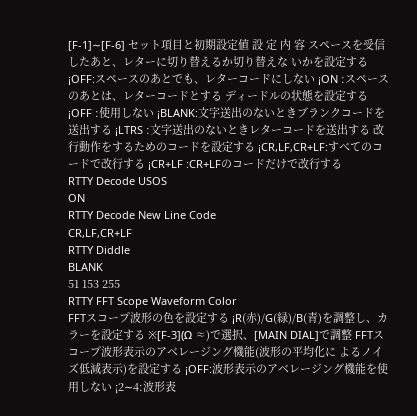[F-1]∼[F-6] セット項目と初期設定値 設 定 内 容 スペースを受信したあと、レターに切り替えるか切り替えな いかを設定する ¡OFF:スペースのあとでも、レターコードにしない ¡ON :スペースのあとは、レターコードとする ディードルの状態を設定する ¡OFF :使用しない ¡BLANK:文字送出のないときブランクコードを送出する ¡LTRS :文字送出のないときレターコードを送出する 改行動作をするためのコードを設定する ¡CR,LF,CR+LF:すべてのコードで改行する ¡CR+LF :CR+LFのコードだけで改行する
RTTY Decode USOS
ON
RTTY Decode New Line Code
CR,LF,CR+LF
RTTY Diddle
BLANK
51 153 255
RTTY FFT Scope Waveform Color
FFTスコープ波形の色を設定する ¡R(赤)/G(緑)/B(青)を調整し、カラーを設定する ※[F-3](Ω ≈)で選択、[MAIN DIAL]で調整 FFTスコープ波形表示のアベレージング機能(波形の平均化に よるノイズ低減表示)を設定する ¡OFF:波形表示のアベレージング機能を使用しない ¡2∼4:波形表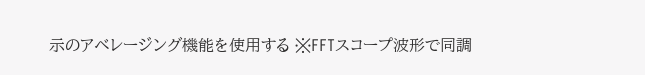示のアベレージング機能を使用する ※FFTスコープ波形で同調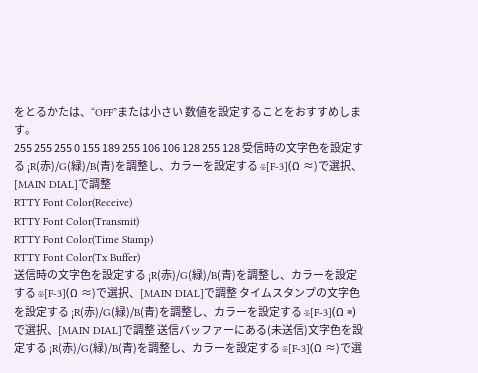をとるかたは、“OFF”または小さい 数値を設定することをおすすめします。
255 255 255 0 155 189 255 106 106 128 255 128 受信時の文字色を設定する ¡R(赤)/G(緑)/B(青)を調整し、カラーを設定する ※[F-3](Ω ≈)で選択、[MAIN DIAL]で調整
RTTY Font Color(Receive)
RTTY Font Color(Transmit)
RTTY Font Color(Time Stamp)
RTTY Font Color(Tx Buffer)
送信時の文字色を設定する ¡R(赤)/G(緑)/B(青)を調整し、カラーを設定する ※[F-3](Ω ≈)で選択、[MAIN DIAL]で調整 タイムスタンプの文字色を設定する ¡R(赤)/G(緑)/B(青)を調整し、カラーを設定する ※[F-3](Ω ≈)で選択、[MAIN DIAL]で調整 送信バッファーにある(未送信)文字色を設定する ¡R(赤)/G(緑)/B(青)を調整し、カラーを設定する ※[F-3](Ω ≈)で選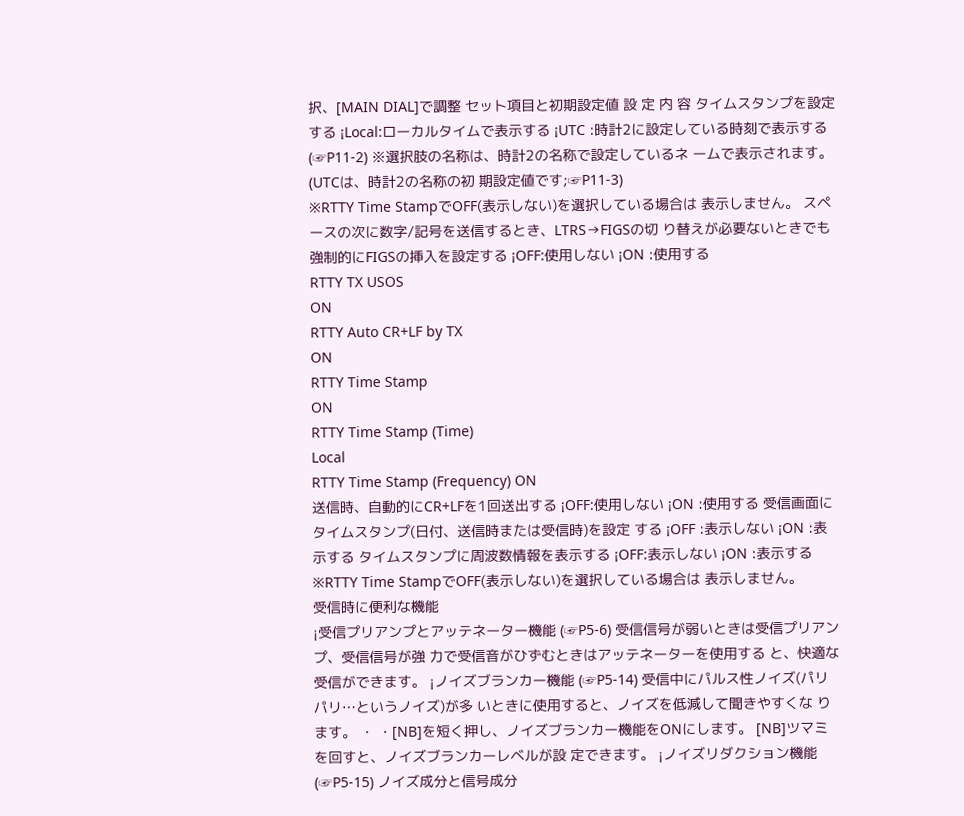択、[MAIN DIAL]で調整 セット項目と初期設定値 設 定 内 容 タイムスタンプを設定する ¡Local:ローカルタイムで表示する ¡UTC :時計2に設定している時刻で表示する(☞P11-2) ※選択肢の名称は、時計2の名称で設定しているネ ームで表示されます。(UTCは、時計2の名称の初 期設定値です;☞P11-3)
※RTTY Time StampでOFF(表示しない)を選択している場合は 表示しません。 スペースの次に数字/記号を送信するとき、LTRS→FIGSの切 り替えが必要ないときでも強制的にFIGSの挿入を設定する ¡OFF:使用しない ¡ON :使用する
RTTY TX USOS
ON
RTTY Auto CR+LF by TX
ON
RTTY Time Stamp
ON
RTTY Time Stamp (Time)
Local
RTTY Time Stamp (Frequency) ON
送信時、自動的にCR+LFを1回送出する ¡OFF:使用しない ¡ON :使用する 受信画面にタイムスタンプ(日付、送信時または受信時)を設定 する ¡OFF :表示しない ¡ON :表示する タイムスタンプに周波数情報を表示する ¡OFF:表示しない ¡ON :表示する
※RTTY Time StampでOFF(表示しない)を選択している場合は 表示しません。
受信時に便利な機能
¡受信プリアンプとアッテネーター機能 (☞P5-6) 受信信号が弱いときは受信プリアンプ、受信信号が強 力で受信音がひずむときはアッテネーターを使用する と、快適な受信ができます。 ¡ノイズブランカー機能 (☞P5-14) 受信中にパルス性ノイズ(パリパリ…というノイズ)が多 いときに使用すると、ノイズを低減して聞きやすくな ります。 ・ ・[NB]を短く押し、ノイズブランカー機能をONにします。 [NB]ツマミを回すと、ノイズブランカーレベルが設 定できます。 ¡ノイズリダクション機能 (☞P5-15) ノイズ成分と信号成分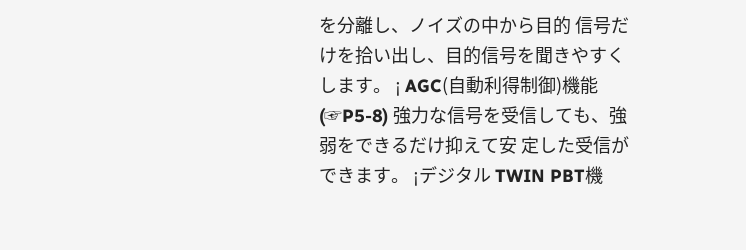を分離し、ノイズの中から目的 信号だけを拾い出し、目的信号を聞きやすくします。 ¡ AGC(自動利得制御)機能 (☞P5-8) 強力な信号を受信しても、強弱をできるだけ抑えて安 定した受信ができます。 ¡デジタル TWIN PBT機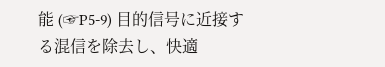能 (☞P5-9) 目的信号に近接する混信を除去し、快適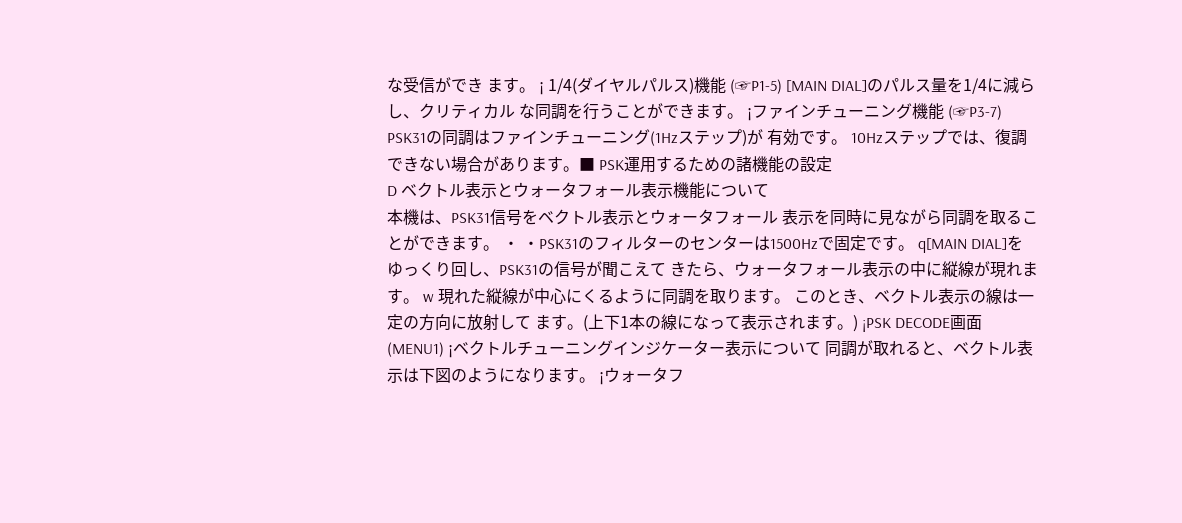な受信ができ ます。 ¡ 1/4(ダイヤルパルス)機能 (☞P1-5) [MAIN DIAL]のパルス量を1/4に減らし、クリティカル な同調を行うことができます。 ¡ファインチューニング機能 (☞P3-7) PSK31の同調はファインチューニング(1Hzステップ)が 有効です。 10Hzステップでは、復調できない場合があります。■ PSK運用するための諸機能の設定
D ベクトル表示とウォータフォール表示機能について
本機は、PSK31信号をベクトル表示とウォータフォール 表示を同時に見ながら同調を取ることができます。 ・ ・PSK31のフィルターのセンターは1500Hzで固定です。 q[MAIN DIAL]をゆっくり回し、PSK31の信号が聞こえて きたら、ウォータフォール表示の中に縦線が現れます。 w 現れた縦線が中心にくるように同調を取ります。 このとき、ベクトル表示の線は一定の方向に放射して ます。(上下1本の線になって表示されます。) ¡PSK DECODE画面(MENU1) ¡ベクトルチューニングインジケーター表示について 同調が取れると、ベクトル表示は下図のようになります。 ¡ウォータフ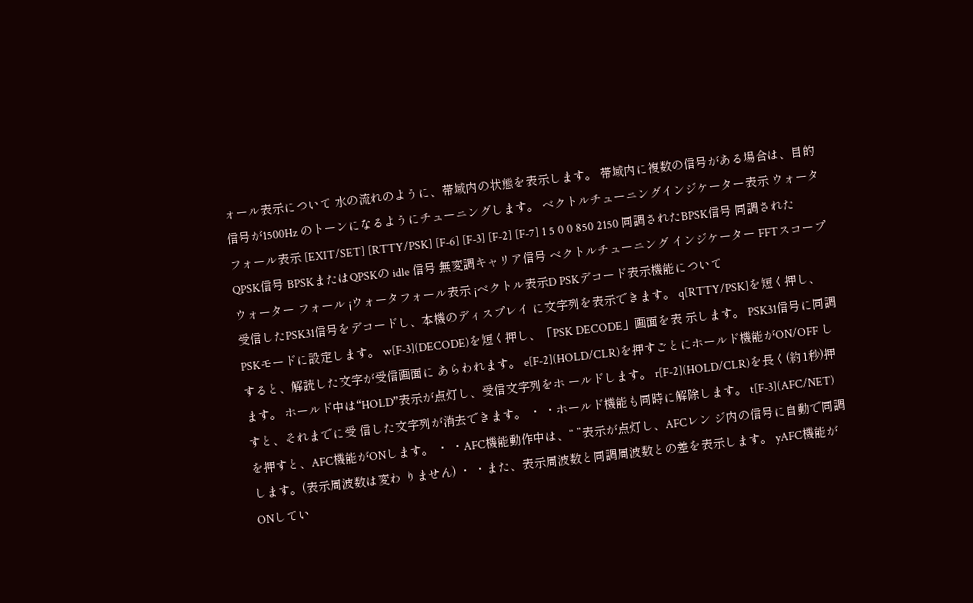ォール表示について 水の流れのように、帯域内の状態を表示します。 帯域内に複数の信号がある場合は、目的信号が1500Hz のトーンになるようにチューニングします。 ベクトルチューニングインジケーター表示 ウォータフォール表示 [EXIT/SET] [RTTY/PSK] [F-6] [F-3] [F-2] [F-7] 1 5 0 0 850 2150 同調されたBPSK信号 同調されたQPSK信号 BPSKまたはQPSKの idle 信号 無変調キャリア信号 ベクトルチューニング インジケーター FFTスコープ ウォーター フォール ¡ウォータフォール表示 ¡ベクトル表示D PSKデコード表示機能について
受信したPSK31信号をデコードし、本機のディスプレイ に文字列を表示できます。 q[RTTY/PSK]を短く押し、PSKモードに設定します。 w[F-3](DECODE)を短く押し、「PSK DECODE」画面を表 示します。 PSK31信号に同調すると、解読した文字が受信画面に あらわれます。 e[F-2](HOLD/CLR)を押すごとにホールド機能がON/OFF します。 ホールド中は“HOLD”表示が点灯し、受信文字列をホ ールドします。 r[F-2](HOLD/CLR)を長く(約1秒)押すと、それまでに受 信した文字列が消去できます。 ・ ・ホールド機能も同時に解除します。 t[F-3](AFC/NET)を押すと、AFC機能がONします。 ・ ・AFC機能動作中は、“ ”表示が点灯し、AFCレン ジ内の信号に自動で同調します。(表示周波数は変わ りません) ・ ・また、表示周波数と同調周波数との差を表示します。 yAFC機能がONしてい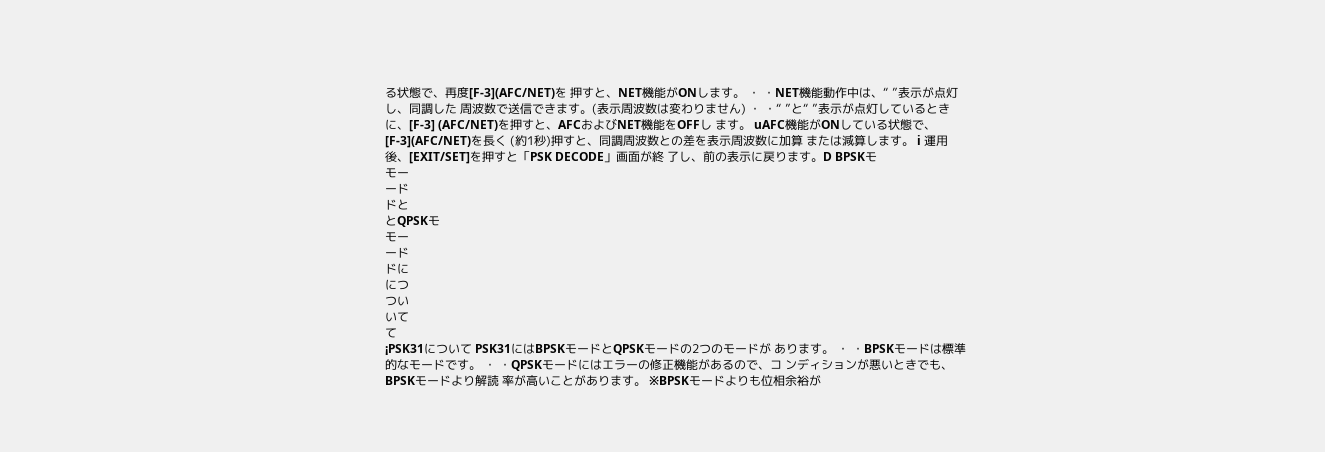る状態で、再度[F-3](AFC/NET)を 押すと、NET機能がONします。 ・ ・NET機能動作中は、“ ”表示が点灯し、同調した 周波数で送信できます。(表示周波数は変わりません) ・ ・“ ”と“ ”表示が点灯しているときに、[F-3] (AFC/NET)を押すと、AFCおよびNET機能をOFFし ます。 uAFC機能がONしている状態で、[F-3](AFC/NET)を長く (約1秒)押すと、同調周波数との差を表示周波数に加算 または減算します。 i 運用後、[EXIT/SET]を押すと「PSK DECODE」画面が終 了し、前の表示に戻ります。D BPSKモ
モー
ード
ドと
とQPSKモ
モー
ード
ドに
につ
つい
いて
て
¡PSK31について PSK31にはBPSKモードとQPSKモードの2つのモードが あります。 ・ ・BPSKモードは標準的なモードです。 ・ ・QPSKモードにはエラーの修正機能があるので、コ ンディションが悪いときでも、BPSKモードより解読 率が高いことがあります。 ※BPSKモードよりも位相余裕が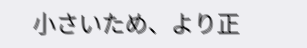小さいため、より正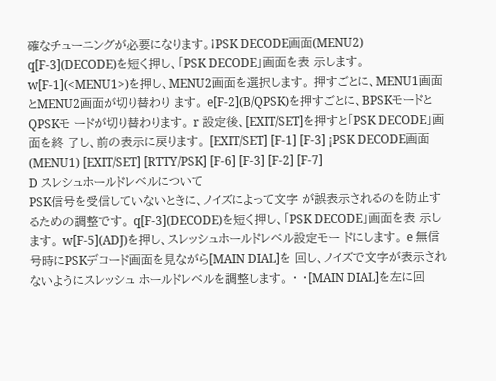確なチューニングが必要になります。¡PSK DECODE画面(MENU2) q[F-3](DECODE)を短く押し、「PSK DECODE」画面を表 示します。 w[F-1](<MENU1>)を押し、MENU2画面を選択します。 押すごとに、MENU1画面とMENU2画面が切り替わり ます。 e[F-2](B/QPSK)を押すごとに、BPSKモードとQPSKモ ードが切り替わります。 r 設定後、[EXIT/SET]を押すと「PSK DECODE」画面を終 了し、前の表示に戻ります。 [EXIT/SET] [F-1] [F-3] ¡PSK DECODE画面(MENU1) [EXIT/SET] [RTTY/PSK] [F-6] [F-3] [F-2] [F-7]
D スレシュホールドレベルについて
PSK信号を受信していないときに、ノイズによって文字 が誤表示されるのを防止するための調整です。 q[F-3](DECODE)を短く押し、「PSK DECODE」画面を表 示します。 w[F-5](ADJ)を押し、スレッシュホールドレベル設定モー ドにします。 e 無信号時にPSKデコード画面を見ながら[MAIN DIAL]を 回し、ノイズで文字が表示されないようにスレッシュ ホールドレベルを調整します。 ・ ・[MAIN DIAL]を左に回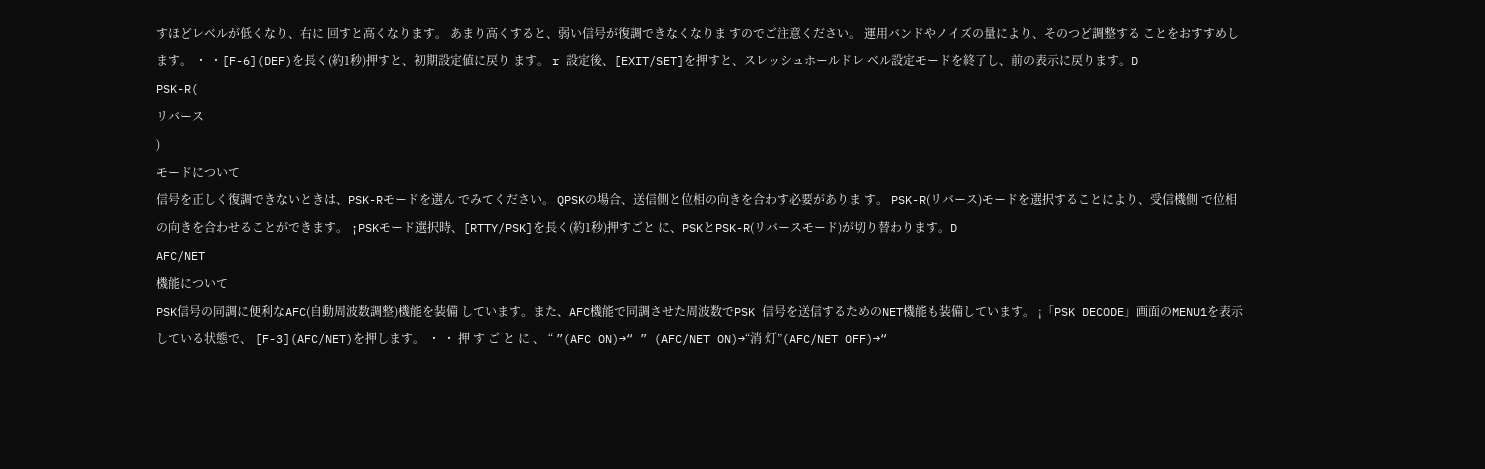すほどレベルが低くなり、右に 回すと高くなります。 あまり高くすると、弱い信号が復調できなくなりま すのでご注意ください。 運用バンドやノイズの量により、そのつど調整する ことをおすすめします。 ・ ・[F-6](DEF)を長く(約1秒)押すと、初期設定値に戻り ます。 r 設定後、[EXIT/SET]を押すと、スレッシュホールドレ ベル設定モードを終了し、前の表示に戻ります。D
PSK-R(
リバース
)
モードについて
信号を正しく復調できないときは、PSK-Rモードを選ん でみてください。 QPSKの場合、送信側と位相の向きを合わす必要がありま す。 PSK-R(リバース)モードを選択することにより、受信機側 で位相の向きを合わせることができます。 ¡PSKモード選択時、[RTTY/PSK]を長く(約1秒)押すごと に、PSKとPSK-R(リバースモード)が切り替わります。D
AFC/NET
機能について
PSK信号の同調に便利なAFC(自動周波数調整)機能を装備 しています。また、AFC機能で同調させた周波数でPSK 信号を送信するためのNET機能も装備しています。 ¡「PSK DECODE」画面のMENU1を表示している状態で、 [F-3](AFC/NET)を押します。 ・ ・ 押 す ご と に 、 “ ”(AFC ON)→“ ” (AFC/NET ON)→“消 灯”(AFC/NET OFF)→“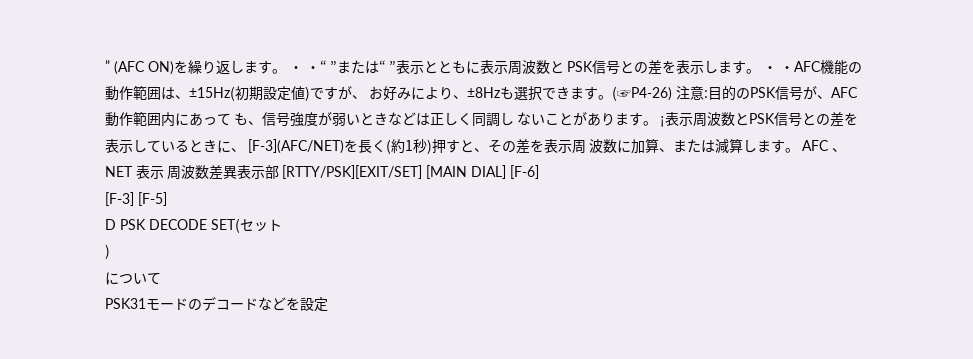” (AFC ON)を繰り返します。 ・ ・“ ”または“ ”表示とともに表示周波数と PSK信号との差を表示します。 ・ ・AFC機能の動作範囲は、±15Hz(初期設定値)ですが、 お好みにより、±8Hzも選択できます。(☞P4-26) 注意:目的のPSK信号が、AFC動作範囲内にあって も、信号強度が弱いときなどは正しく同調し ないことがあります。 ¡表示周波数とPSK信号との差を表示しているときに、 [F-3](AFC/NET)を長く(約1秒)押すと、その差を表示周 波数に加算、または減算します。 AFC 、 NET 表示 周波数差異表示部 [RTTY/PSK][EXIT/SET] [MAIN DIAL] [F-6]
[F-3] [F-5]
D PSK DECODE SET(セット
)
について
PSK31モードのデコードなどを設定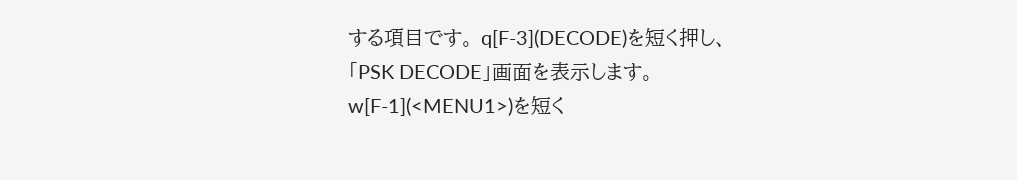する項目です。 q[F-3](DECODE)を短く押し、「PSK DECODE」画面を表示します。
w[F-1](<MENU1>)を短く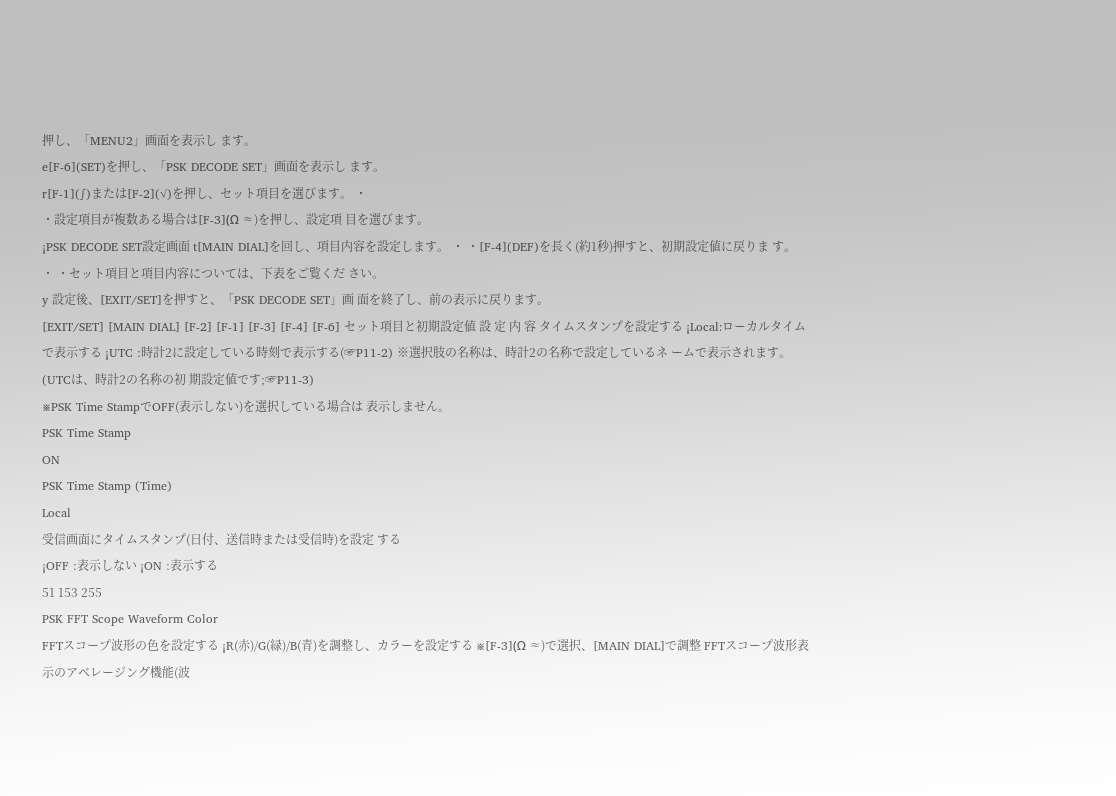押し、「MENU2」画面を表示し ます。
e[F-6](SET)を押し、「PSK DECODE SET」画面を表示し ます。
r[F-1](∫)または[F-2](√)を押し、セット項目を選びます。 ・
・設定項目が複数ある場合は[F-3](Ω ≈)を押し、設定項 目を選びます。
¡PSK DECODE SET設定画面 t[MAIN DIAL]を回し、項目内容を設定します。 ・ ・[F-4](DEF)を長く(約1秒)押すと、初期設定値に戻りま す。 ・ ・セット項目と項目内容については、下表をご覧くだ さい。
y 設定後、[EXIT/SET]を押すと、「PSK DECODE SET」画 面を終了し、前の表示に戻ります。
[EXIT/SET] [MAIN DIAL] [F-2] [F-1] [F-3] [F-4] [F-6] セット項目と初期設定値 設 定 内 容 タイムスタンプを設定する ¡Local:ローカルタイムで表示する ¡UTC :時計2に設定している時刻で表示する(☞P11-2) ※選択肢の名称は、時計2の名称で設定しているネ ームで表示されます。(UTCは、時計2の名称の初 期設定値です;☞P11-3)
※PSK Time StampでOFF(表示しない)を選択している場合は 表示しません。
PSK Time Stamp
ON
PSK Time Stamp (Time)
Local
受信画面にタイムスタンプ(日付、送信時または受信時)を設定 する
¡OFF :表示しない ¡ON :表示する
51 153 255
PSK FFT Scope Waveform Color
FFTスコープ波形の色を設定する ¡R(赤)/G(緑)/B(青)を調整し、カラーを設定する ※[F-3](Ω ≈)で選択、[MAIN DIAL]で調整 FFTスコープ波形表示のアベレージング機能(波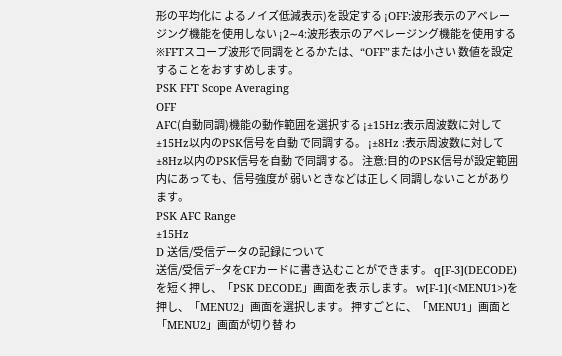形の平均化に よるノイズ低減表示)を設定する ¡OFF:波形表示のアベレージング機能を使用しない ¡2∼4:波形表示のアベレージング機能を使用する ※FFTスコープ波形で同調をとるかたは、“OFF”または小さい 数値を設定することをおすすめします。
PSK FFT Scope Averaging
OFF
AFC(自動同調)機能の動作範囲を選択する ¡±15Hz:表示周波数に対して±15Hz以内のPSK信号を自動 で同調する。 ¡±8Hz :表示周波数に対して±8Hz以内のPSK信号を自動 で同調する。 注意:目的のPSK信号が設定範囲内にあっても、信号強度が 弱いときなどは正しく同調しないことがあります。
PSK AFC Range
±15Hz
D 送信/受信データの記録について
送信/受信デ−タをCFカードに書き込むことができます。 q[F-3](DECODE)を短く押し、「PSK DECODE」画面を表 示します。 w[F-1](<MENU1>)を押し、「MENU2」画面を選択します。 押すごとに、「MENU1」画面と「MENU2」画面が切り替 わ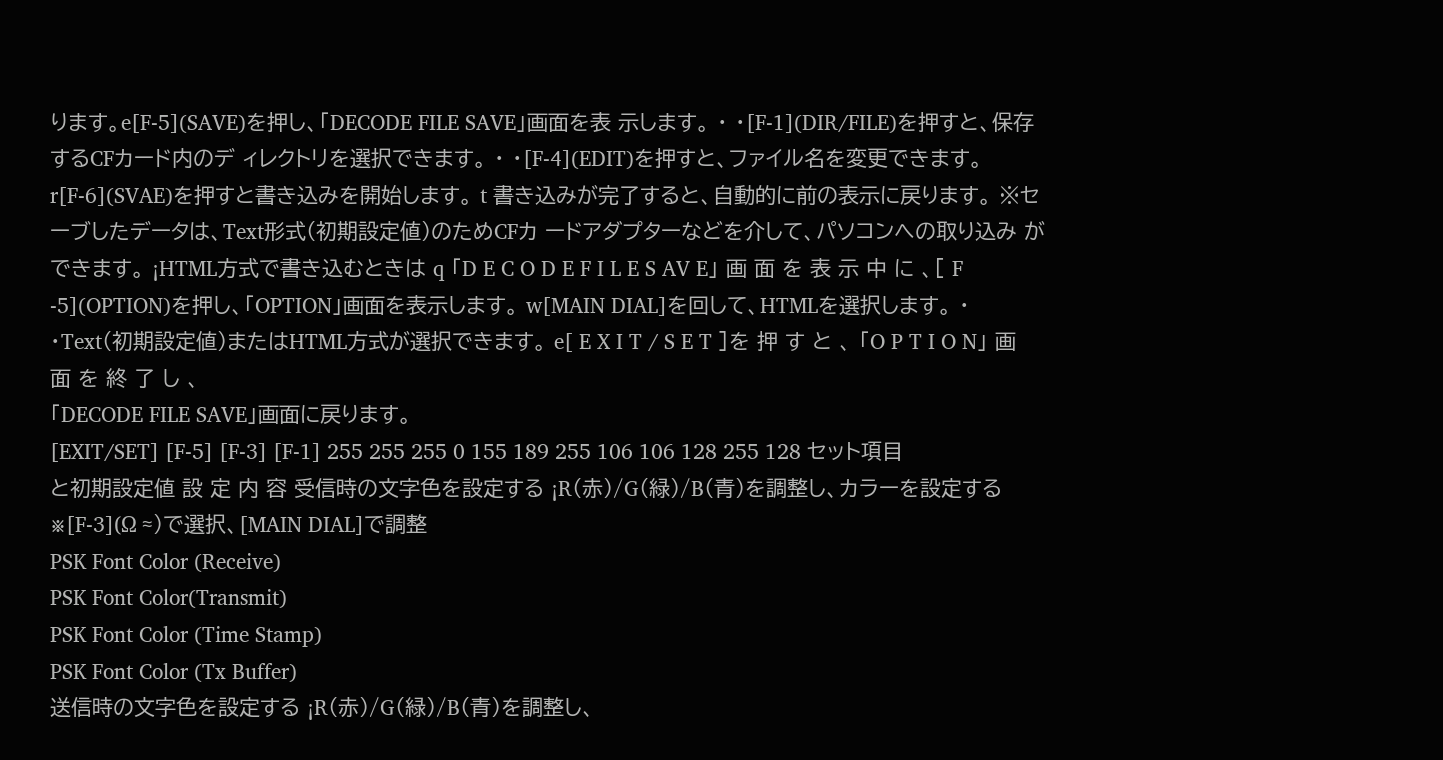ります。e[F-5](SAVE)を押し、「DECODE FILE SAVE」画面を表 示します。 ・ ・[F-1](DIR/FILE)を押すと、保存するCFカード内のデ ィレクトリを選択できます。 ・ ・[F-4](EDIT)を押すと、ファイル名を変更できます。 r[F-6](SVAE)を押すと書き込みを開始します。 t 書き込みが完了すると、自動的に前の表示に戻ります。 ※セーブしたデータは、Text形式(初期設定値)のためCFカ ードアダプターなどを介して、パソコンへの取り込み ができます。 ¡HTML方式で書き込むときは q 「D E C O D E F I L E S AV E」 画 面 を 表 示 中 に 、[ F -5](OPTION)を押し、「OPTION」画面を表示します。 w[MAIN DIAL]を回して、HTMLを選択します。 ・ ・Text(初期設定値)またはHTML方式が選択できます。 e[ E X I T / S E T ]を 押 す と 、 「O P T I O N」 画 面 を 終 了 し 、
「DECODE FILE SAVE」画面に戻ります。
[EXIT/SET] [F-5] [F-3] [F-1] 255 255 255 0 155 189 255 106 106 128 255 128 セット項目と初期設定値 設 定 内 容 受信時の文字色を設定する ¡R(赤)/G(緑)/B(青)を調整し、カラーを設定する ※[F-3](Ω ≈)で選択、[MAIN DIAL]で調整
PSK Font Color (Receive)
PSK Font Color(Transmit)
PSK Font Color (Time Stamp)
PSK Font Color (Tx Buffer)
送信時の文字色を設定する ¡R(赤)/G(緑)/B(青)を調整し、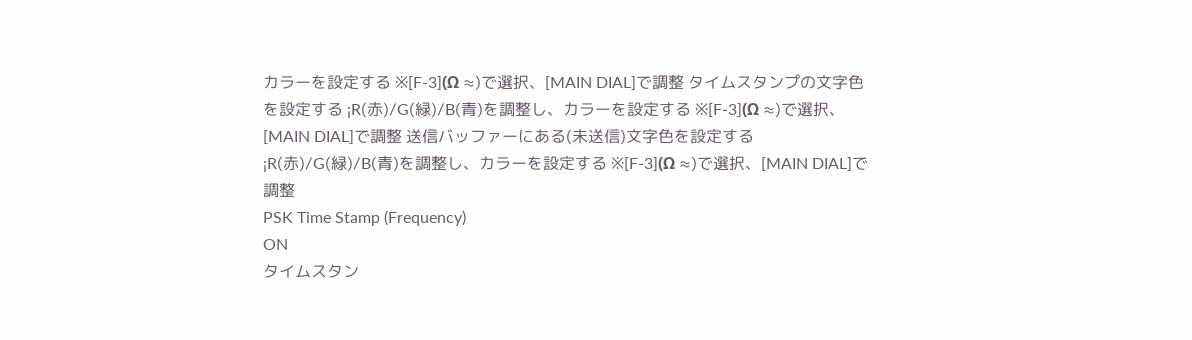カラーを設定する ※[F-3](Ω ≈)で選択、[MAIN DIAL]で調整 タイムスタンプの文字色を設定する ¡R(赤)/G(緑)/B(青)を調整し、カラーを設定する ※[F-3](Ω ≈)で選択、[MAIN DIAL]で調整 送信バッファーにある(未送信)文字色を設定する ¡R(赤)/G(緑)/B(青)を調整し、カラーを設定する ※[F-3](Ω ≈)で選択、[MAIN DIAL]で調整
PSK Time Stamp (Frequency)
ON
タイムスタン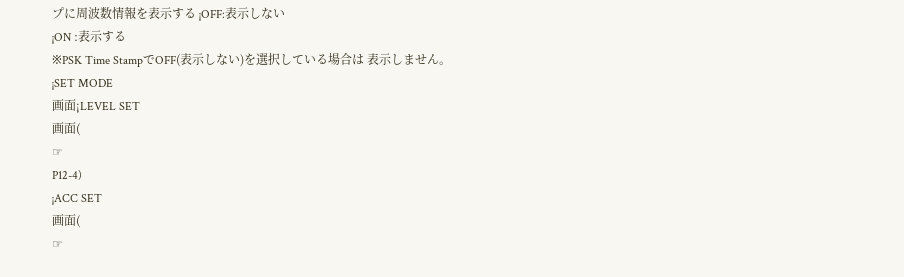プに周波数情報を表示する ¡OFF:表示しない
¡ON :表示する
※PSK Time StampでOFF(表示しない)を選択している場合は 表示しません。
¡SET MODE
画面¡LEVEL SET
画面(
☞
P12-4)
¡ACC SET
画面(
☞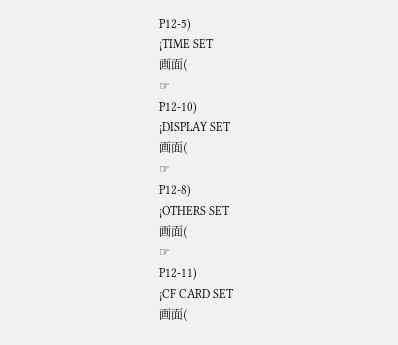P12-5)
¡TIME SET
画面(
☞
P12-10)
¡DISPLAY SET
画面(
☞
P12-8)
¡OTHERS SET
画面(
☞
P12-11)
¡CF CARD SET
画面(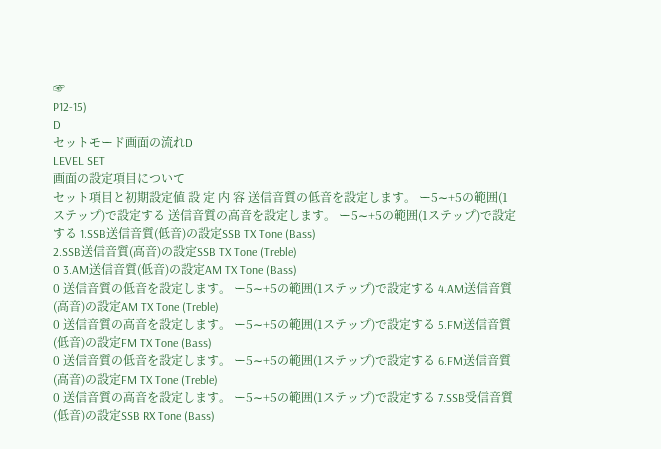☞
P12-15)
D
セットモード画面の流れD
LEVEL SET
画面の設定項目について
セット項目と初期設定値 設 定 内 容 送信音質の低音を設定します。 ー5∼+5の範囲(1ステップ)で設定する 送信音質の高音を設定します。 ー5∼+5の範囲(1ステップ)で設定する 1.SSB送信音質(低音)の設定SSB TX Tone (Bass)
2.SSB送信音質(高音)の設定SSB TX Tone (Treble)
0 3.AM送信音質(低音)の設定AM TX Tone (Bass)
0 送信音質の低音を設定します。 ー5∼+5の範囲(1ステップ)で設定する 4.AM送信音質(高音)の設定AM TX Tone (Treble)
0 送信音質の高音を設定します。 ー5∼+5の範囲(1ステップ)で設定する 5.FM送信音質(低音)の設定FM TX Tone (Bass)
0 送信音質の低音を設定します。 ー5∼+5の範囲(1ステップ)で設定する 6.FM送信音質(高音)の設定FM TX Tone (Treble)
0 送信音質の高音を設定します。 ー5∼+5の範囲(1ステップ)で設定する 7.SSB受信音質(低音)の設定SSB RX Tone (Bass)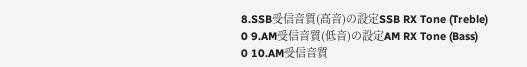8.SSB受信音質(高音)の設定SSB RX Tone (Treble)
0 9.AM受信音質(低音)の設定AM RX Tone (Bass)
0 10.AM受信音質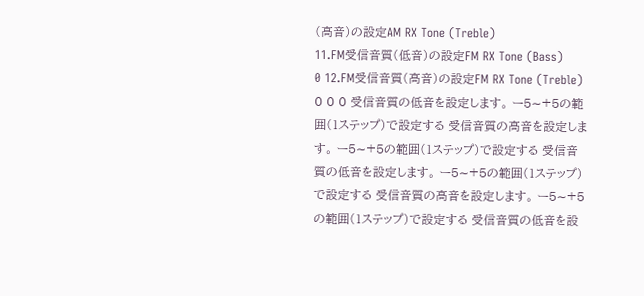(高音)の設定AM RX Tone (Treble)
11.FM受信音質(低音)の設定FM RX Tone (Bass)
0 12.FM受信音質(高音)の設定FM RX Tone (Treble)
0 0 0 受信音質の低音を設定します。 ー5∼+5の範囲(1ステップ)で設定する 受信音質の高音を設定します。 ー5∼+5の範囲(1ステップ)で設定する 受信音質の低音を設定します。 ー5∼+5の範囲(1ステップ)で設定する 受信音質の高音を設定します。 ー5∼+5の範囲(1ステップ)で設定する 受信音質の低音を設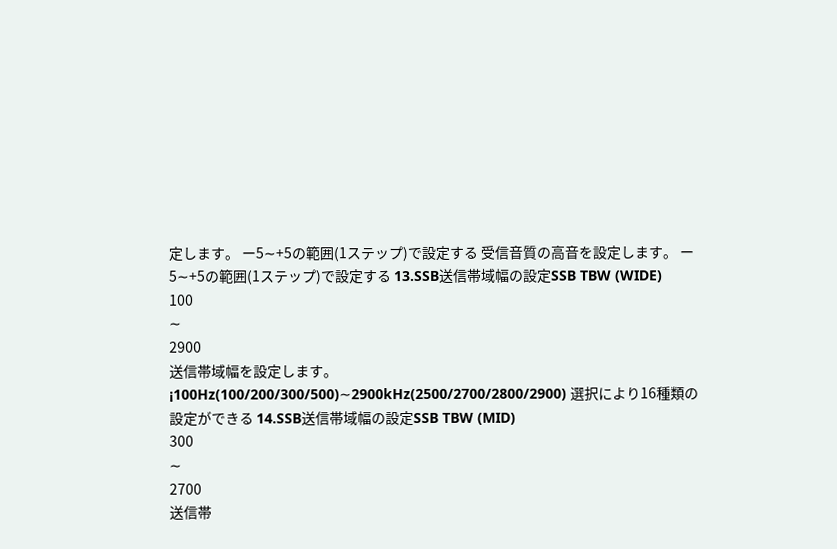定します。 ー5∼+5の範囲(1ステップ)で設定する 受信音質の高音を設定します。 ー5∼+5の範囲(1ステップ)で設定する 13.SSB送信帯域幅の設定SSB TBW (WIDE)
100
∼
2900
送信帯域幅を設定します。 ¡100Hz(100/200/300/500)∼2900kHz(2500/2700/2800/2900) 選択により16種類の設定ができる 14.SSB送信帯域幅の設定SSB TBW (MID)
300
∼
2700
送信帯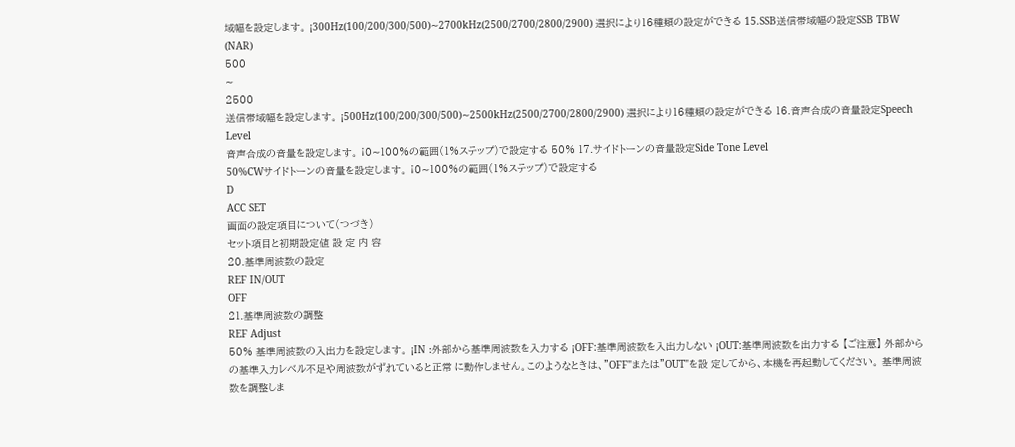域幅を設定します。 ¡300Hz(100/200/300/500)∼2700kHz(2500/2700/2800/2900) 選択により16種類の設定ができる 15.SSB送信帯域幅の設定SSB TBW (NAR)
500
∼
2500
送信帯域幅を設定します。 ¡500Hz(100/200/300/500)∼2500kHz(2500/2700/2800/2900) 選択により16種類の設定ができる 16.音声合成の音量設定Speech Level
音声合成の音量を設定します。 ¡0∼100%の範囲(1%ステップ)で設定する 50% 17.サイドトーンの音量設定Side Tone Level
50%CWサイドトーンの音量を設定します。 ¡0∼100%の範囲(1%ステップ)で設定する
D
ACC SET
画面の設定項目について(つづき)
セット項目と初期設定値 設 定 内 容
20.基準周波数の設定
REF IN/OUT
OFF
21.基準周波数の調整
REF Adjust
50% 基準周波数の入出力を設定します。 ¡IN :外部から基準周波数を入力する ¡OFF:基準周波数を入出力しない ¡OUT:基準周波数を出力する 【ご注意】 外部からの基準入力レベル不足や周波数がずれていると正常 に動作しません。このようなときは、"OFF"または"OUT"を設 定してから、本機を再起動してください。 基準周波数を調整しま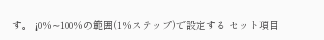す。 ¡0%∼100%の範囲(1%ステップ)で設定する セット項目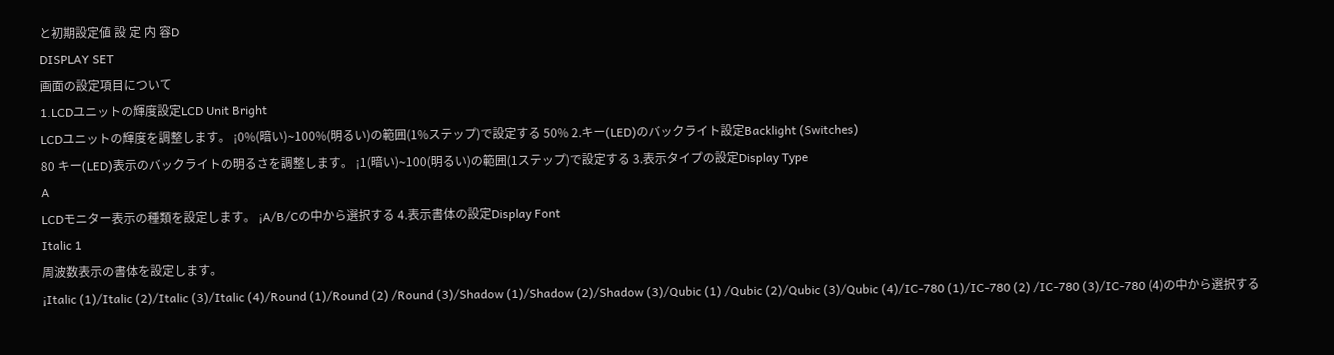と初期設定値 設 定 内 容D
DISPLAY SET
画面の設定項目について
1.LCDユニットの輝度設定LCD Unit Bright
LCDユニットの輝度を調整します。 ¡0%(暗い)∼100%(明るい)の範囲(1%ステップ)で設定する 50% 2.キー(LED)のバックライト設定Backlight (Switches)
80 キー(LED)表示のバックライトの明るさを調整します。 ¡1(暗い)∼100(明るい)の範囲(1ステップ)で設定する 3.表示タイプの設定Display Type
A
LCDモニター表示の種類を設定します。 ¡A/B/Cの中から選択する 4.表示書体の設定Display Font
Italic 1
周波数表示の書体を設定します。
¡Italic (1)/Italic (2)/Italic (3)/Italic (4)/Round (1)/Round (2) /Round (3)/Shadow (1)/Shadow (2)/Shadow (3)/Qubic (1) /Qubic (2)/Qubic (3)/Qubic (4)/IC-780 (1)/IC-780 (2) /IC-780 (3)/IC-780 (4)の中から選択する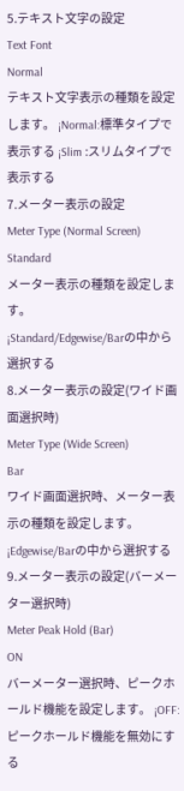5.テキスト文字の設定
Text Font
Normal
テキスト文字表示の種類を設定します。 ¡Normal:標準タイプで表示する ¡Slim :スリムタイプで表示する
7.メーター表示の設定
Meter Type (Normal Screen)
Standard
メーター表示の種類を設定します。
¡Standard/Edgewise/Barの中から選択する
8.メーター表示の設定(ワイド画面選択時)
Meter Type (Wide Screen)
Bar
ワイド画面選択時、メーター表示の種類を設定します。 ¡Edgewise/Barの中から選択する
9.メーター表示の設定(バーメーター選択時)
Meter Peak Hold (Bar)
ON
バーメーター選択時、ピークホールド機能を設定します。 ¡OFF:ピークホールド機能を無効にする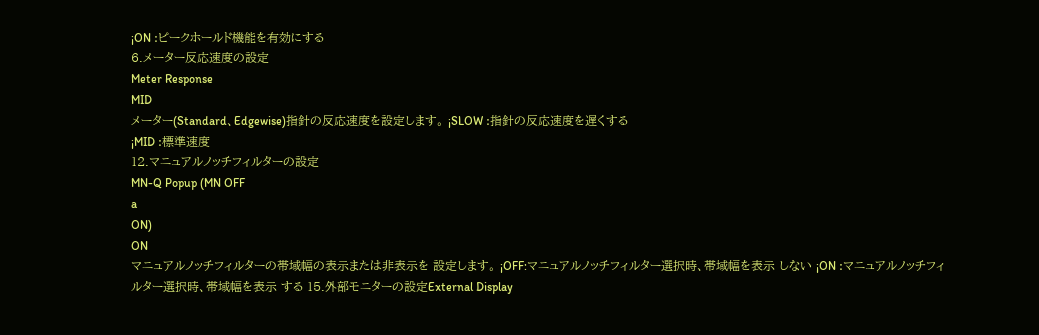¡ON :ピークホールド機能を有効にする
6.メーター反応速度の設定
Meter Response
MID
メーター(Standard、Edgewise)指針の反応速度を設定します。 ¡SLOW :指針の反応速度を遅くする
¡MID :標準速度
12.マニュアルノッチフィルターの設定
MN-Q Popup (MN OFF
a
ON)
ON
マニュアルノッチフィルターの帯域幅の表示または非表示を 設定します。 ¡OFF:マニュアルノッチフィルター選択時、帯域幅を表示 しない ¡ON :マニュアルノッチフィルター選択時、帯域幅を表示 する 15.外部モニターの設定External Display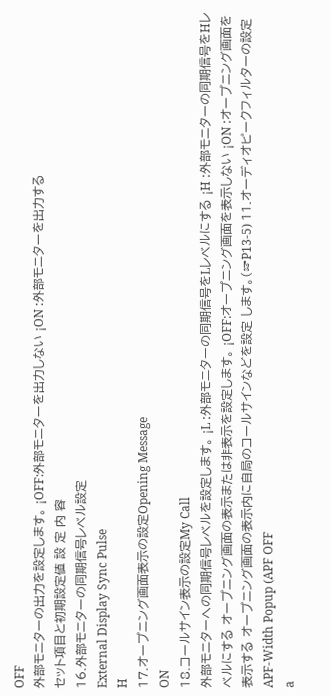OFF
外部モニターの出力を設定します。 ¡OFF:外部モニターを出力しない ¡ON :外部モニターを出力する
セット項目と初期設定値 設 定 内 容
16.外部モニターの同期信号レベル設定
External Display Sync Pulse
H
17.オープニング画面表示の設定Opening Message
ON
18.コールサイン表示の設定My Call
外部モニターへの同期信号レベルを設定します。 ¡L :外部モニターの同期信号をLレベルにする ¡H :外部モニターの同期信号をHレベルにする オープニング画面の表示または非表示を設定します。 ¡OFF:オープニング画面を表示しない ¡ON :オープニング画面を表示する オープニング画面の表示内に自局のコールサインなどを設定 します。(☞P13-5) 11.オーディオピークフィルターの設定APF-Width Popup (APF OFF
a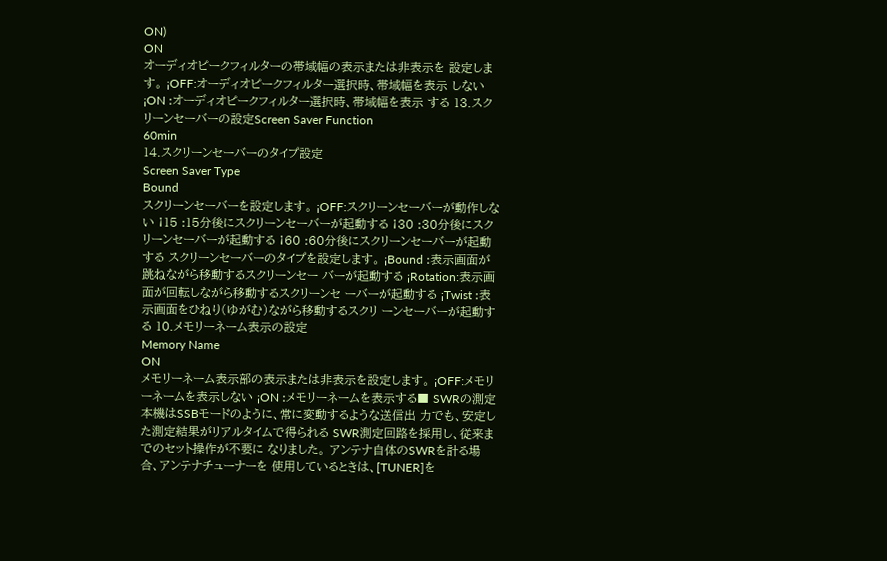ON)
ON
オーディオピークフィルターの帯域幅の表示または非表示を 設定します。 ¡OFF:オーディオピークフィルター選択時、帯域幅を表示 しない ¡ON :オーディオピークフィルター選択時、帯域幅を表示 する 13.スクリーンセーバーの設定Screen Saver Function
60min
14.スクリーンセーバーのタイプ設定
Screen Saver Type
Bound
スクリーンセーバーを設定します。 ¡OFF:スクリーンセーバーが動作しない ¡15 :15分後にスクリーンセーバーが起動する ¡30 :30分後にスクリーンセーバーが起動する ¡60 :60分後にスクリーンセーバーが起動する スクリーンセーバーのタイプを設定します。 ¡Bound :表示画面が跳ねながら移動するスクリーンセー バーが起動する ¡Rotation:表示画面が回転しながら移動するスクリーンセ ーバーが起動する ¡Twist :表示画面をひねり(ゆがむ)ながら移動するスクリ ーンセーバーが起動する 10.メモリーネーム表示の設定
Memory Name
ON
メモリーネーム表示部の表示または非表示を設定します。 ¡OFF:メモリーネームを表示しない ¡ON :メモリーネームを表示する■ SWRの測定
本機はSSBモードのように、常に変動するような送信出 力でも、安定した測定結果がリアルタイムで得られる SWR測定回路を採用し、従来までのセット操作が不要に なりました。 アンテナ自体のSWRを計る場合、アンテナチューナーを 使用しているときは、[TUNER]を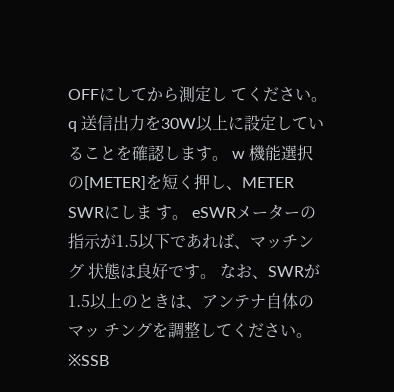OFFにしてから測定し てください。 q 送信出力を30W以上に設定していることを確認します。 w 機能選択の[METER]を短く押し、METER SWRにしま す。 eSWRメーターの指示が1.5以下であれば、マッチング 状態は良好です。 なお、SWRが1.5以上のときは、アンテナ自体のマッ チングを調整してください。 ※SSB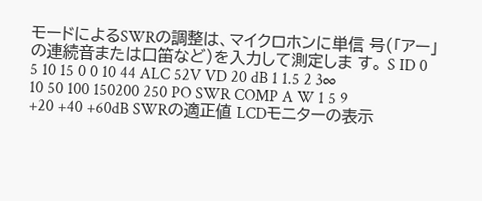モードによるSWRの調整は、マイクロホンに単信 号(「アー」の連続音または口笛など)を入力して測定しま す。 S ID 0 5 10 15 0 0 10 44 ALC 52V VD 20 dB 1 1.5 2 3∞
10 50 100 150200 250 PO SWR COMP A W 1 5 9 +20 +40 +60dB SWRの適正値 LCDモニターの表示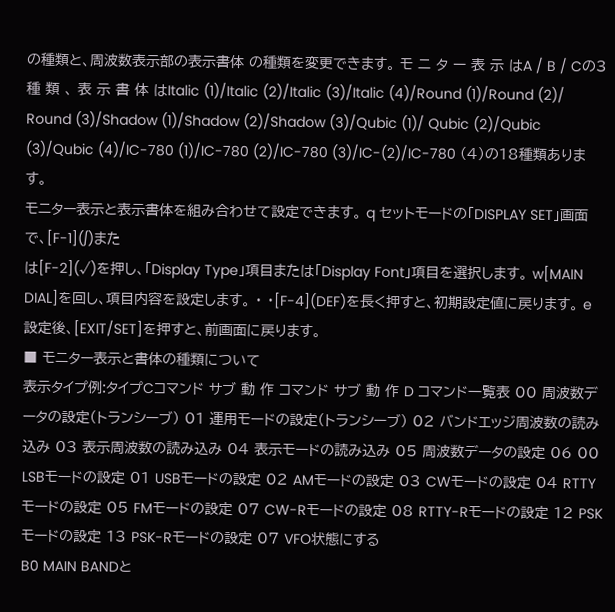の種類と、周波数表示部の表示書体 の種類を変更できます。 モ ニ タ ー 表 示 はA / B / Cの3種 類 、 表 示 書 体 はItalic (1)/Italic (2)/Italic (3)/Italic (4)/Round (1)/Round (2)/ Round (3)/Shadow (1)/Shadow (2)/Shadow (3)/Qubic (1)/ Qubic (2)/Qubic (3)/Qubic (4)/IC-780 (1)/IC-780 (2)/IC-780 (3)/IC-(2)/IC-780 (4)の18種類あります。
モニター表示と表示書体を組み合わせて設定できます。 q セットモードの「DISPLAY SET」画面で、[F-1](∫)また
は[F-2](√)を押し、「Display Type」項目または「Display Font」項目を選択します。 w[MAIN DIAL]を回し、項目内容を設定します。 ・ ・[F-4](DEF)を長く押すと、初期設定値に戻ります。 e 設定後、[EXIT/SET]を押すと、前画面に戻ります。
■ モニター表示と書体の種類について
表示タイプ例:タイプCコマンド サブ 動 作 コマンド サブ 動 作 D コマンド一覧表 00 周波数データの設定(トランシーブ) 01 運用モードの設定(トランシーブ) 02 バンドエッジ周波数の読み込み 03 表示周波数の読み込み 04 表示モードの読み込み 05 周波数データの設定 06 00 LSBモードの設定 01 USBモードの設定 02 AMモードの設定 03 CWモードの設定 04 RTTYモードの設定 05 FMモードの設定 07 CW-Rモードの設定 08 RTTY-Rモードの設定 12 PSKモードの設定 13 PSK-Rモードの設定 07 VFO状態にする
B0 MAIN BANDと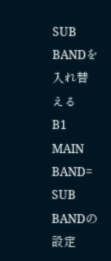SUB BANDを入れ替える
B1 MAIN BAND= SUB BANDの設定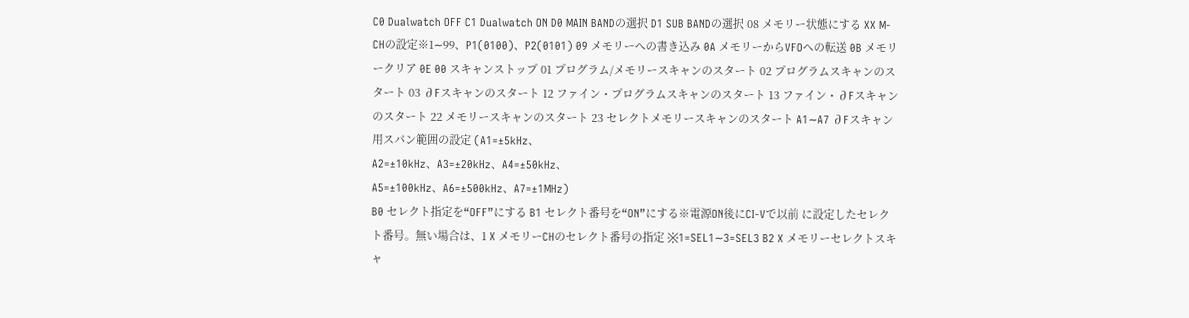C0 Dualwatch OFF C1 Dualwatch ON D0 MAIN BANDの選択 D1 SUB BANDの選択 08 メモリー状態にする XX M-CHの設定※1∼99、P1(0100)、P2(0101) 09 メモリーへの書き込み 0A メモリーからVFOへの転送 0B メモリークリア 0E 00 スキャンストップ 01 プログラム/メモリースキャンのスタート 02 プログラムスキャンのスタート 03 ∂Fスキャンのスタート 12 ファイン・プログラムスキャンのスタート 13 ファイン・∂Fスキャンのスタート 22 メモリースキャンのスタート 23 セレクトメモリースキャンのスタート A1∼A7 ∂Fスキャン用スパン範囲の設定 (A1=±5kHz、
A2=±10kHz、A3=±20kHz、A4=±50kHz、
A5=±100kHz、A6=±500kHz、A7=±1MHz)
B0 セレクト指定を“OFF”にする B1 セレクト番号を“ON”にする※電源ON後にCI-Vで以前 に設定したセレクト番号。無い場合は、1 X メモリーCHのセレクト番号の指定 ※1=SEL1∼3=SEL3 B2 X メモリーセレクトスキャ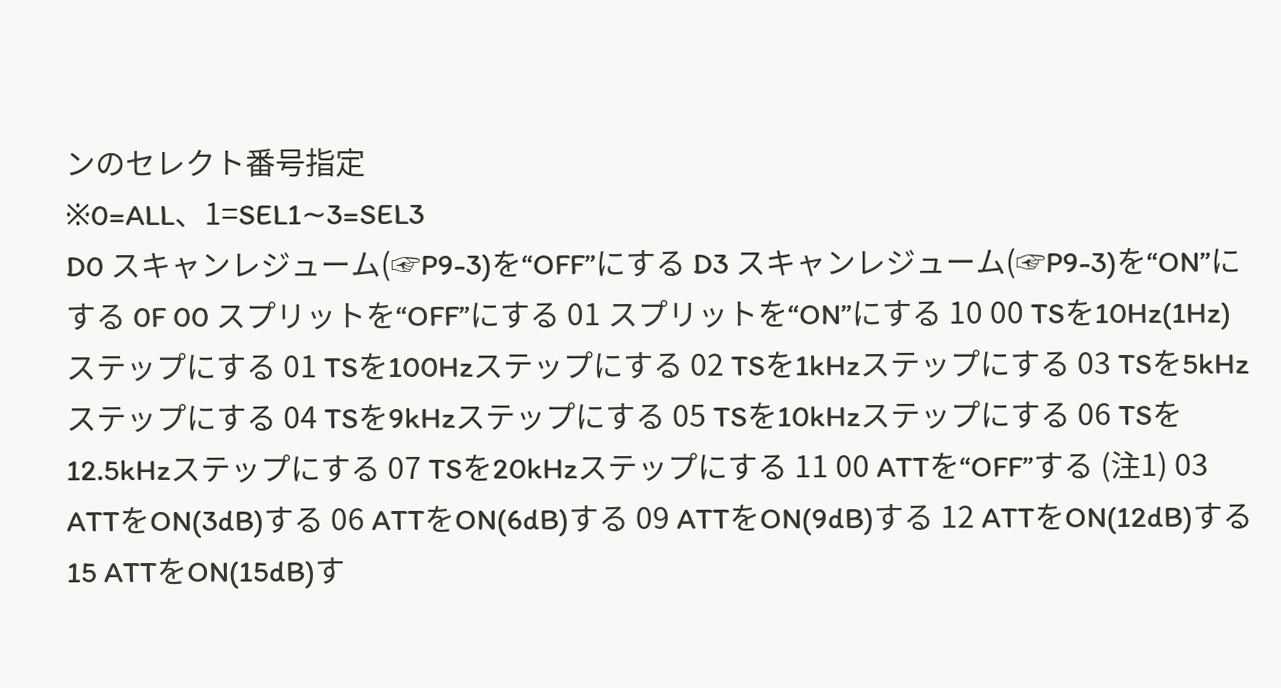ンのセレクト番号指定
※0=ALL、1=SEL1∼3=SEL3
D0 スキャンレジューム(☞P9-3)を“OFF”にする D3 スキャンレジューム(☞P9-3)を“ON”にする 0F 00 スプリットを“OFF”にする 01 スプリットを“ON”にする 10 00 TSを10Hz(1Hz)ステップにする 01 TSを100Hzステップにする 02 TSを1kHzステップにする 03 TSを5kHzステップにする 04 TSを9kHzステップにする 05 TSを10kHzステップにする 06 TSを12.5kHzステップにする 07 TSを20kHzステップにする 11 00 ATTを“OFF”する (注1) 03 ATTをON(3dB)する 06 ATTをON(6dB)する 09 ATTをON(9dB)する 12 ATTをON(12dB)する 15 ATTをON(15dB)す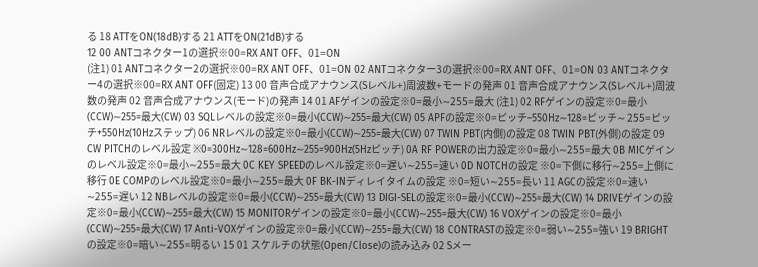る 18 ATTをON(18dB)する 21 ATTをON(21dB)する
12 00 ANTコネクター1の選択※00=RX ANT OFF、01=ON
(注1) 01 ANTコネクター2の選択※00=RX ANT OFF、01=ON 02 ANTコネクター3の選択※00=RX ANT OFF、01=ON 03 ANTコネクター4の選択※00=RX ANT OFF(固定) 13 00 音声合成アナウンス(Sレベル+)周波数+モードの発声 01 音声合成アナウンス(Sレベル+)周波数の発声 02 音声合成アナウンス(モード)の発声 14 01 AFゲインの設定※0=最小∼255=最大 (注1) 02 RFゲインの設定※0=最小(CCW)∼255=最大(CW) 03 SQLレベルの設定※0=最小(CCW)∼255=最大(CW) 05 APFの設定※0=ピッチ–550Hz∼128=ピッチ∼ 255=ピッチ+550Hz(10Hzステップ) 06 NRレベルの設定※0=最小(CCW)∼255=最大(CW) 07 TWIN PBT(内側)の設定 08 TWIN PBT(外側)の設定 09 CW PITCHのレベル設定 ※0=300Hz∼128=600Hz∼255=900Hz(5Hzピッチ) 0A RF POWERの出力設定※0=最小∼255=最大 0B MICゲインのレベル設定※0=最小∼255=最大 0C KEY SPEEDのレベル設定※0=遅い∼255=速い 0D NOTCHの設定 ※0=下側に移行∼255=上側に移行 0E COMPのレベル設定※0=最小∼255=最大 0F BK-INディレイタイムの設定 ※0=短い∼255=長い 11 AGCの設定※0=速い∼255=遅い 12 NBレベルの設定※0=最小(CCW)∼255=最大(CW) 13 DIGI-SELの設定※0=最小(CCW)∼255=最大(CW) 14 DRIVEゲインの設定※0=最小(CCW)∼255=最大(CW) 15 MONITORゲインの設定※0=最小(CCW)∼255=最大(CW) 16 VOXゲインの設定※0=最小(CCW)∼255=最大(CW) 17 Anti-VOXゲインの設定※0=最小(CCW)∼255=最大(CW) 18 CONTRASTの設定※0=弱い∼255=強い 19 BRIGHTの設定※0=暗い∼255=明るい 15 01 スケルチの状態(Open/Close)の読み込み 02 Sメー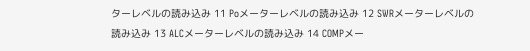ターレベルの読み込み 11 Poメーターレベルの読み込み 12 SWRメーターレベルの読み込み 13 ALCメーターレベルの読み込み 14 COMPメー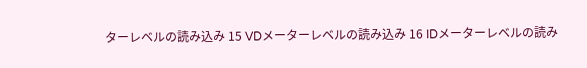ターレベルの読み込み 15 VDメーターレベルの読み込み 16 IDメーターレベルの読み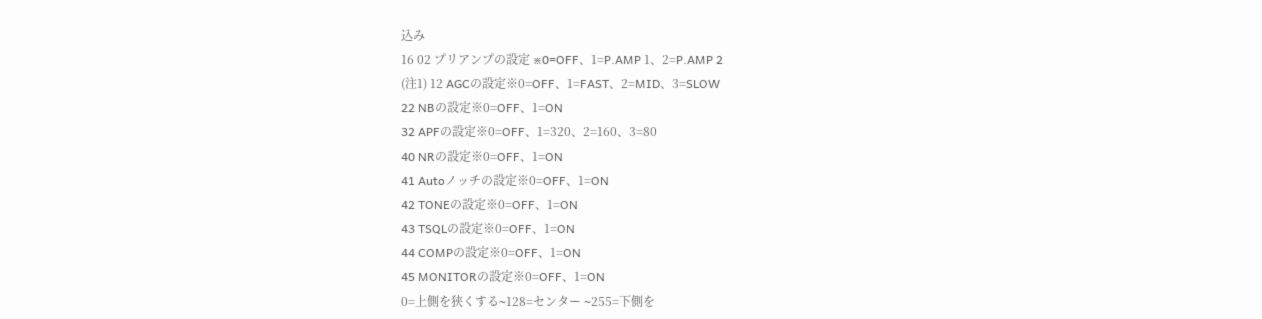込み
16 02 プリアンプの設定 ※0=OFF、1=P.AMP 1、2=P.AMP 2
(注1) 12 AGCの設定※0=OFF、1=FAST、2=MID、3=SLOW
22 NBの設定※0=OFF、1=ON
32 APFの設定※0=OFF、1=320、2=160、3=80
40 NRの設定※0=OFF、1=ON
41 Autoノッチの設定※0=OFF、1=ON
42 TONEの設定※0=OFF、1=ON
43 TSQLの設定※0=OFF、1=ON
44 COMPの設定※0=OFF、1=ON
45 MONITORの設定※0=OFF、1=ON
0=上側を狭くする∼128=センター ∼255=下側を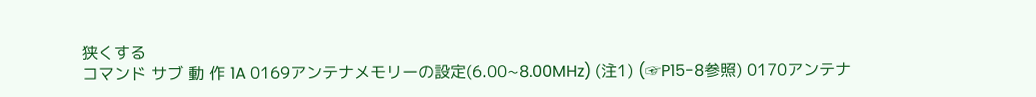狭くする
コマンド サブ 動 作 1A 0169アンテナメモリーの設定(6.00∼8.00MHz) (注1) (☞P15-8参照) 0170アンテナ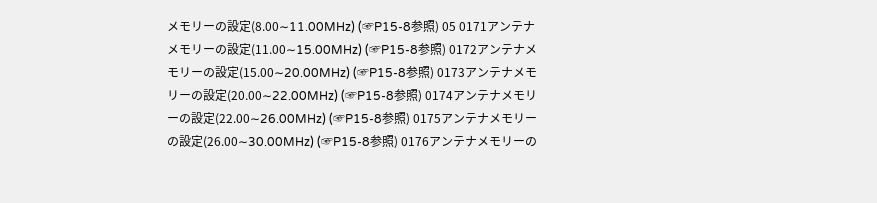メモリーの設定(8.00∼11.00MHz) (☞P15-8参照) 05 0171アンテナメモリーの設定(11.00∼15.00MHz) (☞P15-8参照) 0172アンテナメモリーの設定(15.00∼20.00MHz) (☞P15-8参照) 0173アンテナメモリーの設定(20.00∼22.00MHz) (☞P15-8参照) 0174アンテナメモリーの設定(22.00∼26.00MHz) (☞P15-8参照) 0175アンテナメモリーの設定(26.00∼30.00MHz) (☞P15-8参照) 0176アンテナメモリーの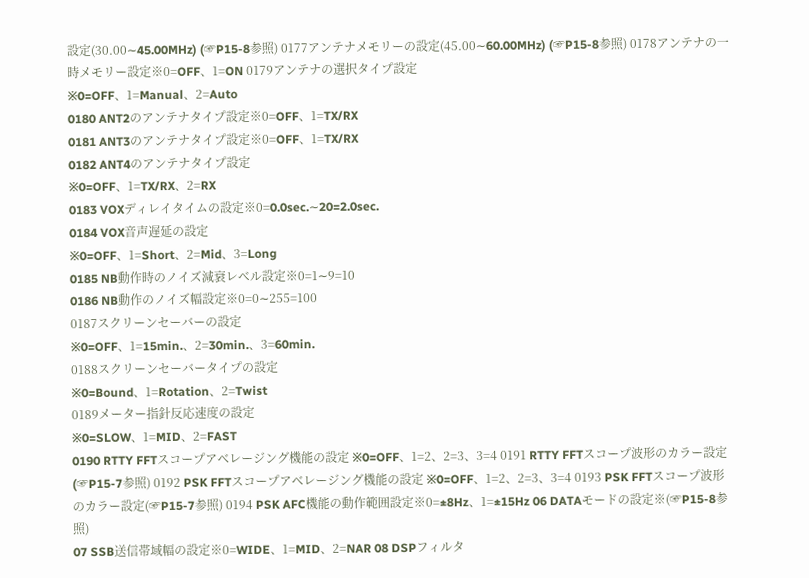設定(30.00∼45.00MHz) (☞P15-8参照) 0177アンテナメモリーの設定(45.00∼60.00MHz) (☞P15-8参照) 0178アンテナの一時メモリー設定※0=OFF、1=ON 0179アンテナの選択タイプ設定
※0=OFF、1=Manual、2=Auto
0180 ANT2のアンテナタイプ設定※0=OFF、1=TX/RX
0181 ANT3のアンテナタイプ設定※0=OFF、1=TX/RX
0182 ANT4のアンテナタイプ設定
※0=OFF、1=TX/RX、2=RX
0183 VOXディレイタイムの設定※0=0.0sec.∼20=2.0sec.
0184 VOX音声遅延の設定
※0=OFF、1=Short、2=Mid、3=Long
0185 NB動作時のノイズ減衰レベル設定※0=1∼9=10
0186 NB動作のノイズ幅設定※0=0∼255=100
0187スクリーンセーバーの設定
※0=OFF、1=15min.、2=30min.、3=60min.
0188スクリーンセーバータイプの設定
※0=Bound、1=Rotation、2=Twist
0189メーター指針反応速度の設定
※0=SLOW、1=MID、2=FAST
0190 RTTY FFTスコープアベレージング機能の設定 ※0=OFF、1=2、2=3、3=4 0191 RTTY FFTスコープ波形のカラー設定(☞P15-7参照) 0192 PSK FFTスコープアベレージング機能の設定 ※0=OFF、1=2、2=3、3=4 0193 PSK FFTスコープ波形のカラー設定(☞P15-7参照) 0194 PSK AFC機能の動作範囲設定※0=±8Hz、1=±15Hz 06 DATAモードの設定※(☞P15-8参照)
07 SSB送信帯域幅の設定※0=WIDE、1=MID、2=NAR 08 DSPフィルタ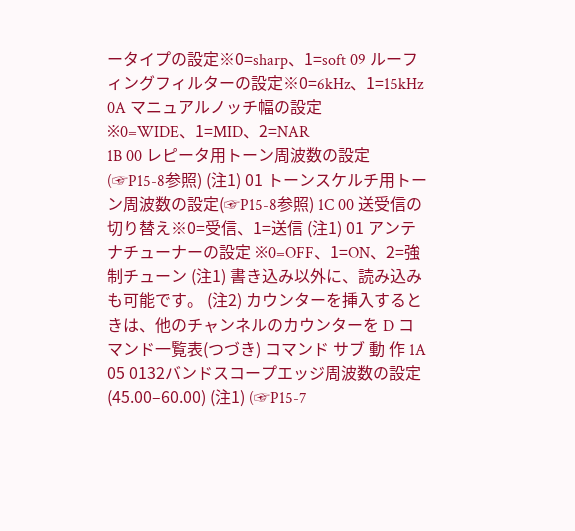ータイプの設定※0=sharp、1=soft 09 ルーフィングフィルターの設定※0=6kHz、1=15kHz 0A マニュアルノッチ幅の設定
※0=WIDE、1=MID、2=NAR
1B 00 レピータ用トーン周波数の設定(☞P15-8参照) (注1) 01 トーンスケルチ用トーン周波数の設定(☞P15-8参照) 1C 00 送受信の切り替え※0=受信、1=送信 (注1) 01 アンテナチューナーの設定 ※0=OFF、1=ON、2=強制チューン (注1) 書き込み以外に、読み込みも可能です。 (注2) カウンターを挿入するときは、他のチャンネルのカウンターを D コマンド一覧表(つづき) コマンド サブ 動 作 1A 05 0132バンドスコープエッジ周波数の設定(45.00–60.00) (注1) (☞P15-7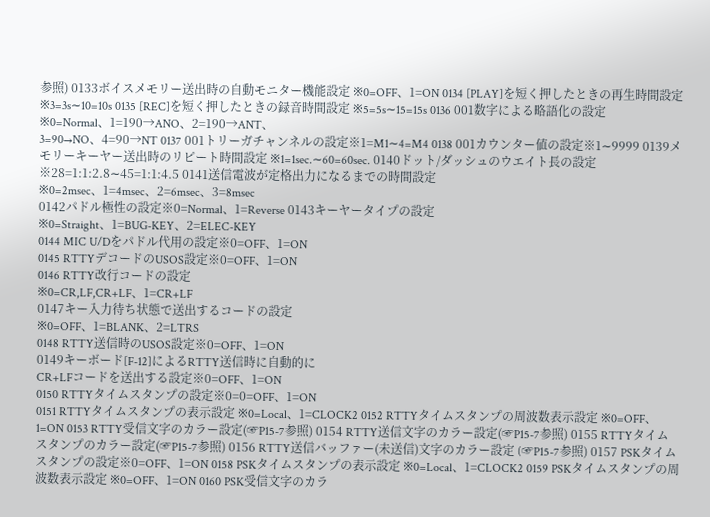参照) 0133ボイスメモリー送出時の自動モニター機能設定 ※0=OFF、1=ON 0134 [PLAY]を短く押したときの再生時間設定 ※3=3s∼10=10s 0135 [REC]を短く押したときの録音時間設定 ※5=5s∼15=15s 0136 001数字による略語化の設定
※0=Normal、1=190→ANO、2=190→ANT、
3=90→NO、4=90→NT 0137 001トリーガチャンネルの設定※1=M1∼4=M4 0138 001カウンター値の設定※1∼9999 0139メモリーキーヤー送出時のリピート時間設定 ※1=1sec.∼60=60sec. 0140ドット/ダッシュのウエイト長の設定 ※28=1:1:2.8∼45=1:1:4.5 0141送信電波が定格出力になるまでの時間設定
※0=2msec、1=4msec、2=6msec、3=8msec
0142パドル極性の設定※0=Normal、1=Reverse 0143キーヤータイプの設定
※0=Straight、1=BUG-KEY、2=ELEC-KEY
0144 MIC U/Dをパドル代用の設定※0=OFF、1=ON
0145 RTTYデコードのUSOS設定※0=OFF、1=ON
0146 RTTY改行コードの設定
※0=CR,LF,CR+LF、1=CR+LF
0147キー入力待ち状態で送出するコードの設定
※0=OFF、1=BLANK、2=LTRS
0148 RTTY送信時のUSOS設定※0=OFF、1=ON
0149キーボード[F-12]によるRTTY送信時に自動的に
CR+LFコードを送出する設定※0=OFF、1=ON
0150 RTTYタイムスタンプの設定※0=0=OFF、1=ON
0151 RTTYタイムスタンプの表示設定 ※0=Local、1=CLOCK2 0152 RTTYタイムスタンプの周波数表示設定 ※0=OFF、1=ON 0153 RTTY受信文字のカラー設定(☞P15-7参照) 0154 RTTY送信文字のカラー設定(☞P15-7参照) 0155 RTTYタイムスタンプのカラー設定(☞P15-7参照) 0156 RTTY送信バッファー(未送信)文字のカラー設定 (☞P15-7参照) 0157 PSKタイムスタンプの設定※0=OFF、1=ON 0158 PSKタイムスタンプの表示設定 ※0=Local、1=CLOCK2 0159 PSKタイムスタンプの周波数表示設定 ※0=OFF、1=ON 0160 PSK受信文字のカラ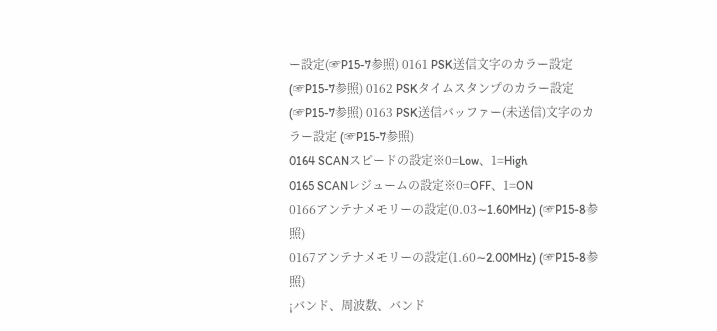ー設定(☞P15-7参照) 0161 PSK送信文字のカラー設定(☞P15-7参照) 0162 PSKタイムスタンプのカラー設定(☞P15-7参照) 0163 PSK送信バッファー(未送信)文字のカラー設定 (☞P15-7参照)
0164 SCANスピードの設定※0=Low、1=High
0165 SCANレジュームの設定※0=OFF、1=ON
0166アンテナメモリーの設定(0.03∼1.60MHz) (☞P15-8参照)
0167アンテナメモリーの設定(1.60∼2.00MHz) (☞P15-8参照)
¡バンド、周波数、バンド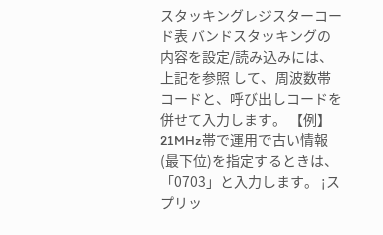スタッキングレジスターコード表 バンドスタッキングの内容を設定/読み込みには、上記を参照 して、周波数帯コードと、呼び出しコードを併せて入力します。 【例】21MHz帯で運用で古い情報(最下位)を指定するときは、 「0703」と入力します。 ¡スプリッ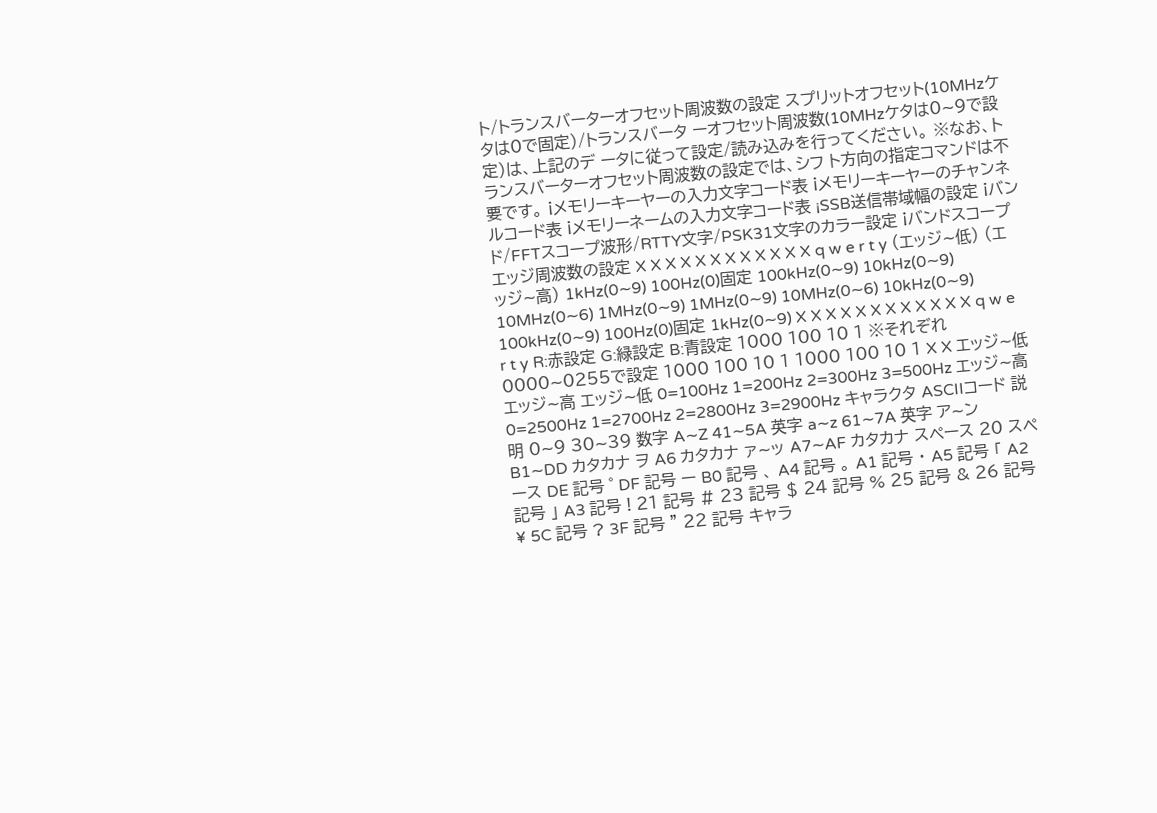ト/トランスバーターオフセット周波数の設定 スプリットオフセット(10MHzケタは0で固定)/トランスバータ ーオフセット周波数(10MHzケタは0∼9で設定)は、上記のデ ータに従って設定/読み込みを行ってください。 ※なお、トランスバーターオフセット周波数の設定では、シフ ト方向の指定コマンドは不要です。 ¡メモリーキーヤーの入力文字コード表 ¡メモリーキーヤーのチャンネルコード表 ¡メモリーネームの入力文字コード表 ¡SSB送信帯域幅の設定 ¡バンド/FFTスコープ波形/RTTY文字/PSK31文字のカラー設定 ¡バンドスコープエッジ周波数の設定 X X X X X X X X X X X X q w e r t y (エッジ∼低) (エッジ∼高) 1kHz(0∼9) 100Hz(0)固定 100kHz(0∼9) 10kHz(0∼9) 10MHz(0∼6) 1MHz(0∼9) 1MHz(0∼9) 10MHz(0∼6) 10kHz(0∼9) 100kHz(0∼9) 100Hz(0)固定 1kHz(0∼9) X X X X X X X X X X X X q w e r t y R:赤設定 G:緑設定 B:青設定 1000 100 10 1 ※それぞれ0000∼0255で設定 1000 100 10 1 1000 100 10 1 X X エッジ∼低 エッジ∼高 エッジ∼低 0=100Hz 1=200Hz 2=300Hz 3=500Hz エッジ∼高 0=2500Hz 1=2700Hz 2=2800Hz 3=2900Hz キャラクタ ASCIIコード 説明 0∼9 30∼39 数字 A∼Z 41∼5A 英字 a∼z 61∼7A 英字 ア∼ン B1∼DD カタカナ ヲ A6 カタカナ ァ∼ッ A7∼AF カタカナ スペース 20 スペース DE 記号 ゜ DF 記号 ー B0 記号 、 A4 記号 。 A1 記号 ・ A5 記号 「 A2 記号 」 A3 記号 ! 21 記号 # 23 記号 $ 24 記号 % 25 記号 & 26 記号 ¥ 5C 記号 ? 3F 記号 ” 22 記号 キャラ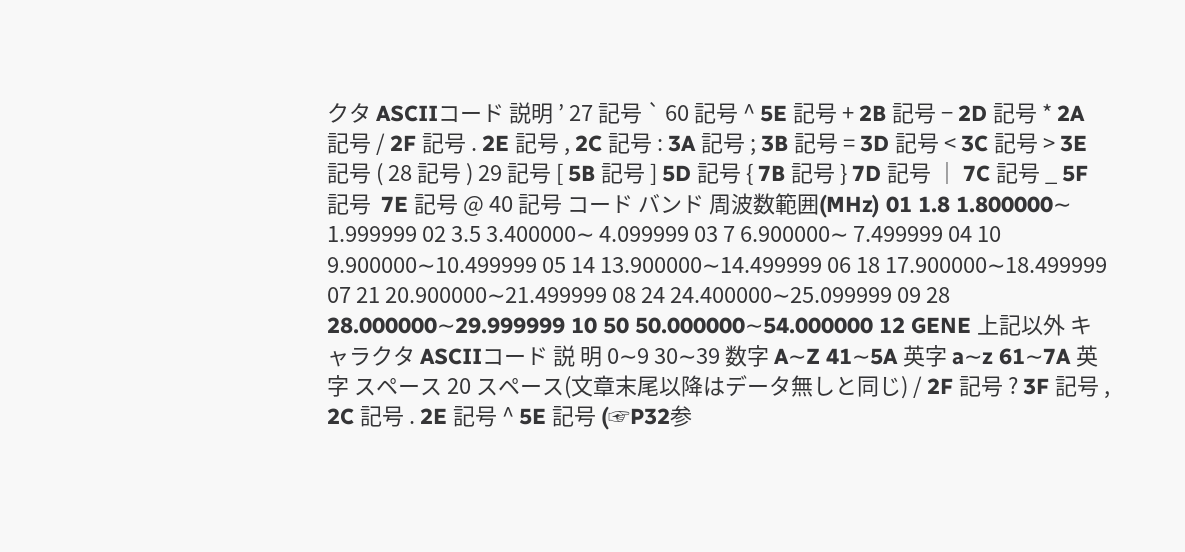クタ ASCIIコード 説明 ’ 27 記号 ` 60 記号 ^ 5E 記号 + 2B 記号 − 2D 記号 * 2A 記号 / 2F 記号 . 2E 記号 , 2C 記号 : 3A 記号 ; 3B 記号 = 3D 記号 < 3C 記号 > 3E 記号 ( 28 記号 ) 29 記号 [ 5B 記号 ] 5D 記号 { 7B 記号 } 7D 記号 │ 7C 記号 _ 5F 記号  7E 記号 @ 40 記号 コード バンド 周波数範囲(MHz) 01 1.8 1.800000∼ 1.999999 02 3.5 3.400000∼ 4.099999 03 7 6.900000∼ 7.499999 04 10 9.900000∼10.499999 05 14 13.900000∼14.499999 06 18 17.900000∼18.499999 07 21 20.900000∼21.499999 08 24 24.400000∼25.099999 09 28 28.000000∼29.999999 10 50 50.000000∼54.000000 12 GENE 上記以外 キャラクタ ASCIIコード 説 明 0∼9 30∼39 数字 A∼Z 41∼5A 英字 a∼z 61∼7A 英字 スペース 20 スペース(文章末尾以降はデータ無しと同じ) / 2F 記号 ? 3F 記号 , 2C 記号 . 2E 記号 ^ 5E 記号 (☞P32参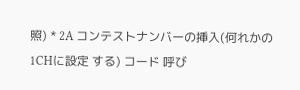照) * 2A コンテストナンバーの挿入(何れかの1CHに設定 する) コード 呼び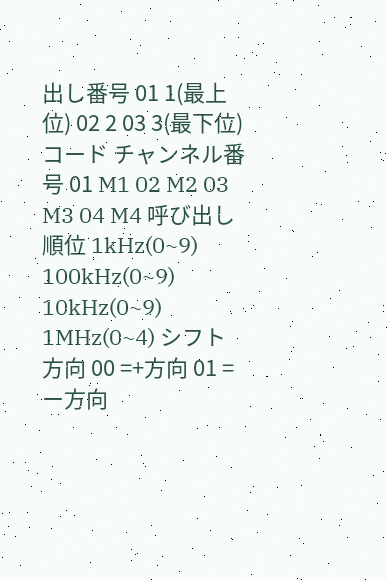出し番号 01 1(最上位) 02 2 03 3(最下位) コード チャンネル番号 01 M1 02 M2 03 M3 04 M4 呼び出し順位 1kHz(0~9) 100kHz(0~9) 10kHz(0~9) 1MHz(0~4) シフト方向 00 =+方向 01 =ー方向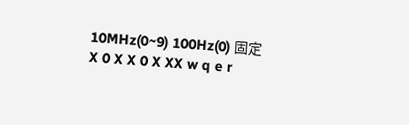10MHz(0~9) 100Hz(0) 固定 X 0 X X 0 X XX w q e r